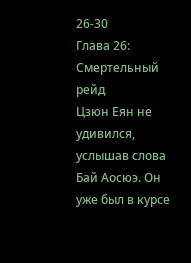26-30
Глава 26: Смертельный рейд
Цзюн Еян не удивился, услышав слова Бай Аосюэ. Он уже был в курсе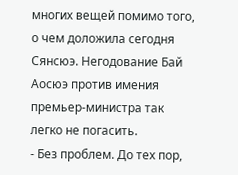многих вещей помимо того, о чем доложила сегодня Сянсюэ. Негодование Бай Аосюэ против имения премьер-министра так легко не погасить.
- Без проблем. До тех пор,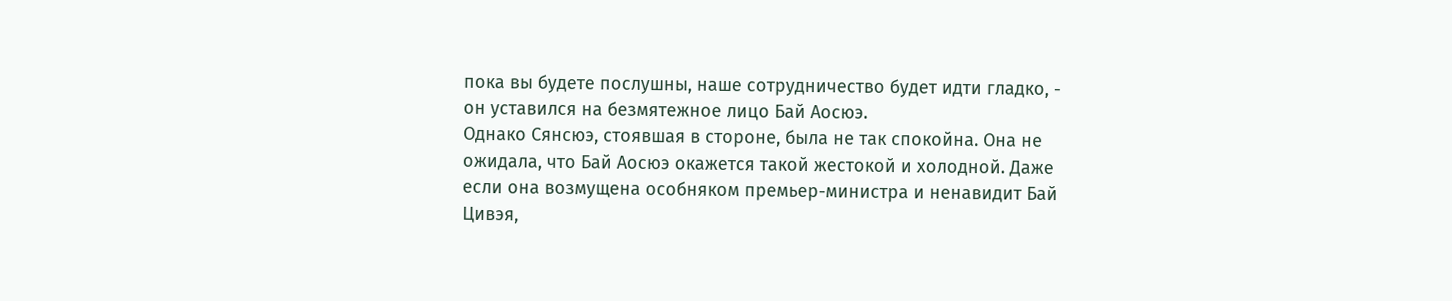пока вы будете послушны, наше сотрудничество будет идти гладко, - он уставился на безмятежное лицо Бай Аосюэ.
Однако Сянсюэ, стоявшая в стороне, была не так спокойна. Она не ожидала, что Бай Аосюэ окажется такой жестокой и холодной. Даже если она возмущена особняком премьер-министра и ненавидит Бай Цивэя,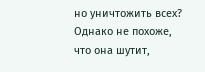но уничтожить всех? Однако не похоже, что она шутит,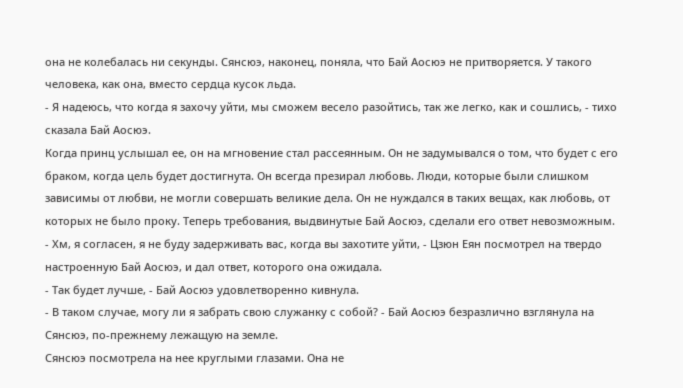она не колебалась ни секунды. Сянсюэ, наконец, поняла, что Бай Aoсюэ не притворяется. У такого человека, как она, вместо сердца кусок льда.
- Я надеюсь, что когда я захочу уйти, мы сможем весело разойтись, так же легко, как и сошлись, - тихо сказала Бай Аосюэ.
Когда принц услышал ее, он на мгновение стал рассеянным. Он не задумывался о том, что будет с его браком, когда цель будет достигнута. Он всегда презирал любовь. Люди, которые были слишком зависимы от любви, не могли совершать великие дела. Он не нуждался в таких вещах, как любовь, от которых не было проку. Теперь требования, выдвинутые Бай Аосюэ, сделали его ответ невозможным.
- Хм, я согласен, я не буду задерживать вас, когда вы захотите уйти, - Цзюн Еян посмотрел на твердо настроенную Бай Аосюэ, и дал ответ, которого она ожидала.
- Так будет лучше, - Бай Aoсюэ удовлетворенно кивнула.
- В таком случае, могу ли я забрать свою служанку с собой? - Бай Аосюэ безразлично взглянула на Сянсюэ, по-прежнему лежащую на земле.
Сянсюэ посмотрела на нее круглыми глазами. Она не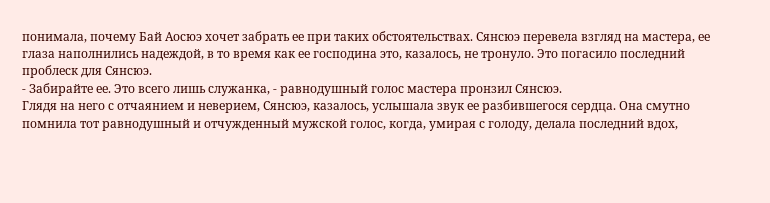понимала, почему Бай Аосюэ хочет забрать ее при таких обстоятельствах. Сянсюэ перевела взгляд на мастера, ее глаза наполнились надеждой, в то время как ее господина это, казалось, не тронуло. Это погасило последний проблеск для Сянсюэ.
- Забирайте ее. Это всего лишь служанка, - равнодушный голос мастера пронзил Сянсюэ.
Глядя на него с отчаянием и неверием, Сянсюэ, казалось, услышала звук ее разбившегося сердца. Она смутно помнила тот равнодушный и отчужденный мужской голос, когда, умирая с голоду, делала последний вдох,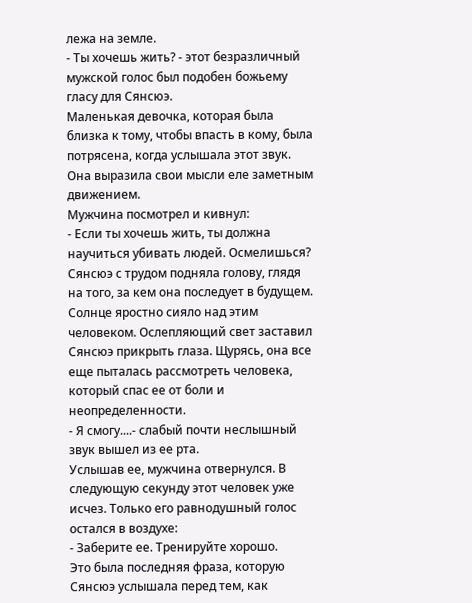лежа на земле.
- Ты хочешь жить? - этот безразличный мужской голос был подобен божьему гласу для Сянсюэ.
Маленькая девочка, которая была близка к тому, чтобы впасть в кому, была потрясена, когда услышала этот звук. Она выразила свои мысли еле заметным движением.
Мужчина посмотрел и кивнул:
- Если ты хочешь жить, ты должна научиться убивать людей. Осмелишься?
Сянсюэ с трудом подняла голову, глядя на того, за кем она последует в будущем. Солнце яростно сияло над этим человеком. Ослепляющий свет заставил Сянсюэ прикрыть глаза. Щурясь, она все еще пыталась рассмотреть человека, который спас ее от боли и неопределенности.
- Я смогу....- слабый почти неслышный звук вышел из ее рта.
Услышав ее, мужчина отвернулся. В следующую секунду этот человек уже исчез. Только его равнодушный голос остался в воздухе:
- Заберите ее. Тренируйте хорошо.
Это была последняя фраза, которую Сянсюэ услышала перед тем, как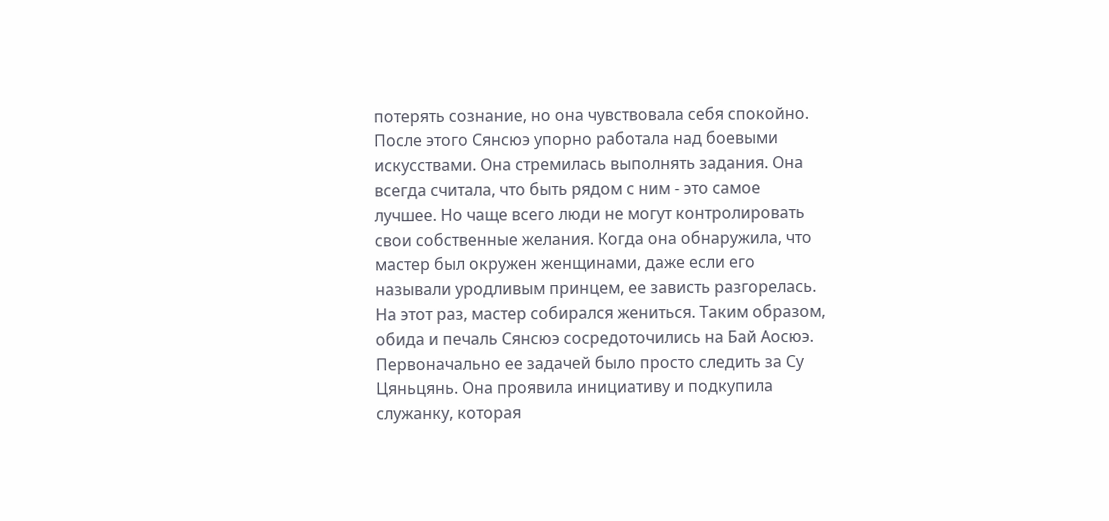потерять сознание, но она чувствовала себя спокойно.
После этого Сянсюэ упорно работала над боевыми искусствами. Она стремилась выполнять задания. Она всегда считала, что быть рядом с ним - это самое лучшее. Но чаще всего люди не могут контролировать свои собственные желания. Когда она обнаружила, что мастер был окружен женщинами, даже если его называли уродливым принцем, ее зависть разгорелась. На этот раз, мастер собирался жениться. Таким образом, обида и печаль Сянсюэ сосредоточились на Бай Аосюэ.
Первоначально ее задачей было просто следить за Су Цяньцянь. Она проявила инициативу и подкупила служанку, которая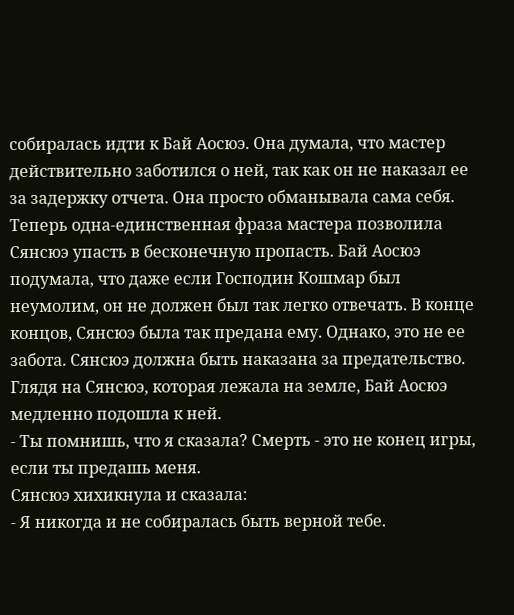собиралась идти к Бай Аосюэ. Она думала, что мастер действительно заботился о ней, так как он не наказал ее за задержку отчета. Она просто обманывала сама себя.
Теперь одна-единственная фраза мастера позволила Сянсюэ упасть в бесконечную пропасть. Бай Аосюэ подумала, что даже если Господин Кошмар был неумолим, он не должен был так легко отвечать. В конце концов, Сянсюэ была так предана ему. Однако, это не ее забота. Сянсюэ должна быть наказана за предательство.
Глядя на Сянсюэ, которая лежала на земле, Бай Аосюэ медленно подошла к ней.
- Ты помнишь, что я сказала? Смерть - это не конец игры, если ты предашь меня.
Сянсюэ хихикнула и сказала:
- Я никогда и не собиралась быть верной тебе.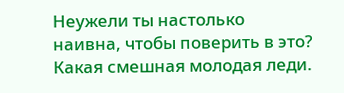Неужели ты настолько наивна, чтобы поверить в это? Какая смешная молодая леди.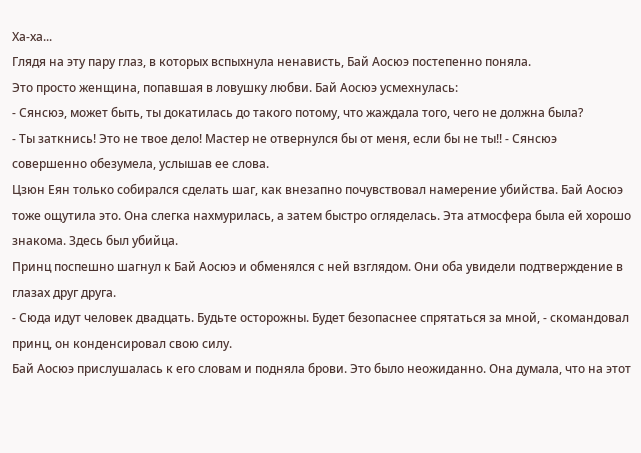Ха-ха...
Глядя на эту пару глаз, в которых вспыхнула ненависть, Бай Аосюэ постепенно поняла.
Это просто женщина, попавшая в ловушку любви. Бай Aoсюэ усмехнулась:
- Сянсюэ, может быть, ты докатилась до такого потому, что жаждала того, чего не должна была?
- Ты заткнись! Это не твое дело! Мастер не отвернулся бы от меня, если бы не ты!! - Сянсюэ совершенно обезумела, услышав ее слова.
Цзюн Еян только собирался сделать шаг, как внезапно почувствовал намерение убийства. Бай Aoсюэ тоже ощутила это. Она слегка нахмурилась, а затем быстро огляделась. Эта атмосфера была ей хорошо знакома. Здесь был убийца.
Принц поспешно шагнул к Бай Аосюэ и обменялся с ней взглядом. Они оба увидели подтверждение в глазах друг друга.
- Сюда идут человек двадцать. Будьте осторожны. Будет безопаснее спрятаться за мной, - скомандовал принц, он конденсировал свою силу.
Бай Аосюэ прислушалась к его словам и подняла брови. Это было неожиданно. Она думала, что на этот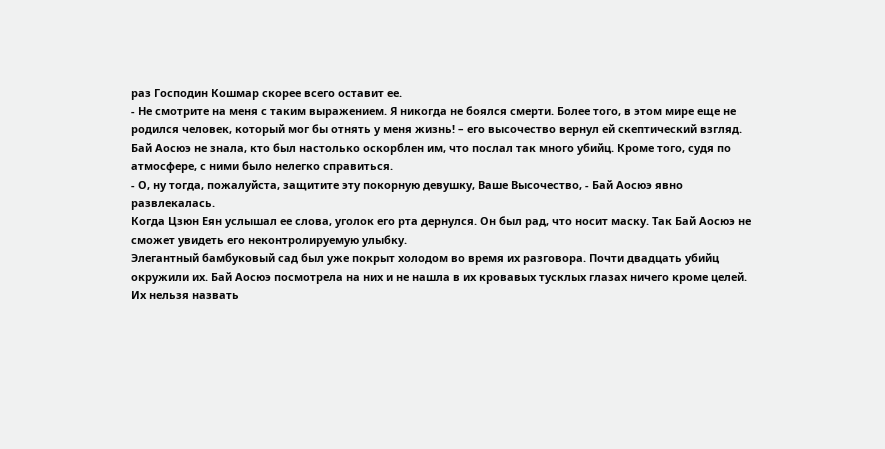раз Господин Кошмар скорее всего оставит ее.
- Не смотрите на меня с таким выражением. Я никогда не боялся смерти. Более того, в этом мире еще не родился человек, который мог бы отнять у меня жизнь! – его высочество вернул ей скептический взгляд.
Бай Аосюэ не знала, кто был настолько оскорблен им, что послал так много убийц. Кроме того, судя по атмосфере, с ними было нелегко справиться.
- О, ну тогда, пожалуйста, защитите эту покорную девушку, Ваше Высочество, - Бай Аосюэ явно развлекалась.
Когда Цзюн Еян услышал ее слова, уголок его рта дернулся. Он был рад, что носит маску. Так Бай Аосюэ не сможет увидеть его неконтролируемую улыбку.
Элегантный бамбуковый сад был уже покрыт холодом во время их разговора. Почти двадцать убийц окружили их. Бай Аосюэ посмотрела на них и не нашла в их кровавых тусклых глазах ничего кроме целей. Их нельзя назвать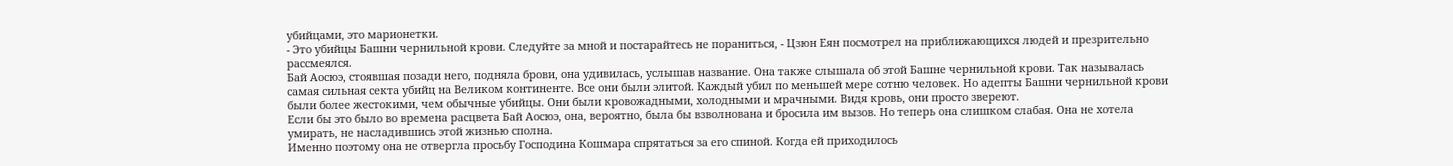убийцами, это марионетки.
- Это убийцы Башни чернильной крови. Следуйте за мной и постарайтесь не пораниться, - Цзюн Еян посмотрел на приближающихся людей и презрительно рассмеялся.
Бай Аосюэ, стоявшая позади него, подняла брови, она удивилась, услышав название. Она также слышала об этой Башне чернильной крови. Так называлась самая сильная секта убийц на Великом континенте. Все они были элитой. Каждый убил по меньшей мере сотню человек. Но адепты Башни чернильной крови были более жестокими, чем обычные убийцы. Они были кровожадными, холодными и мрачными. Видя кровь, они просто звереют.
Если бы это было во времена расцвета Бай Аосюэ, она, вероятно, была бы взволнована и бросила им вызов. Но теперь она слишком слабая. Она не хотела умирать, не насладившись этой жизнью сполна.
Именно поэтому она не отвергла просьбу Господина Кошмара спрятаться за его спиной. Когда ей приходилось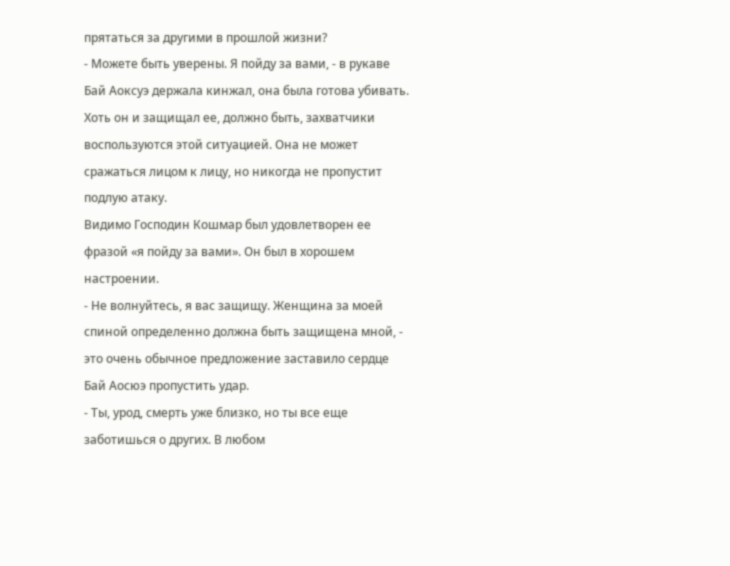прятаться за другими в прошлой жизни?
- Можете быть уверены. Я пойду за вами, - в рукаве Бай Аоксуэ держала кинжал, она была готова убивать.
Хоть он и защищал ее, должно быть, захватчики воспользуются этой ситуацией. Она не может сражаться лицом к лицу, но никогда не пропустит подлую атаку.
Видимо Господин Кошмар был удовлетворен ее фразой «я пойду за вами». Он был в хорошем настроении.
- Не волнуйтесь, я вас защищу. Женщина за моей спиной определенно должна быть защищена мной, - это очень обычное предложение заставило сердце Бай Аосюэ пропустить удар.
- Ты, урод, смерть уже близко, но ты все еще заботишься о других. В любом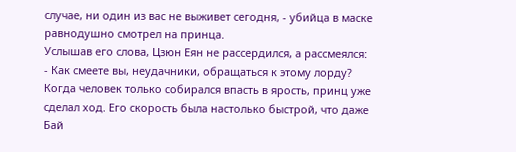случае, ни один из вас не выживет сегодня, - убийца в маске равнодушно смотрел на принца.
Услышав его слова, Цзюн Еян не рассердился, а рассмеялся:
- Как смеете вы, неудачники, обращаться к этому лорду?
Когда человек только собирался впасть в ярость, принц уже сделал ход. Его скорость была настолько быстрой, что даже Бай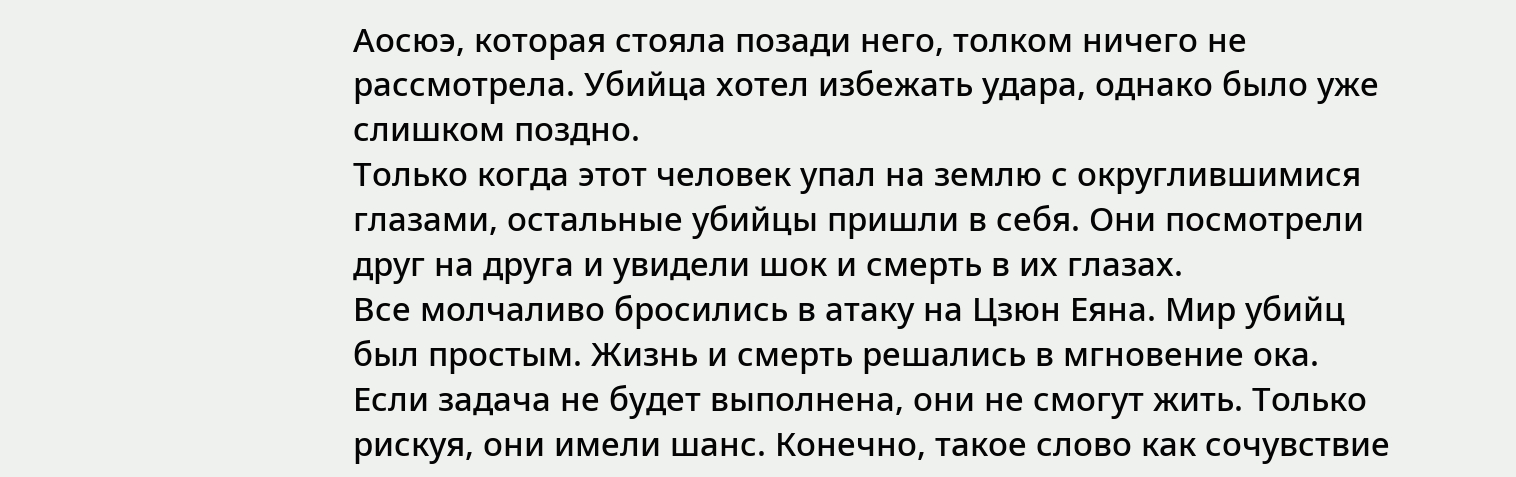Аосюэ, которая стояла позади него, толком ничего не рассмотрела. Убийца хотел избежать удара, однако было уже слишком поздно.
Только когда этот человек упал на землю с округлившимися глазами, остальные убийцы пришли в себя. Они посмотрели друг на друга и увидели шок и смерть в их глазах.
Все молчаливо бросились в атаку на Цзюн Еяна. Мир убийц был простым. Жизнь и смерть решались в мгновение ока. Если задача не будет выполнена, они не смогут жить. Только рискуя, они имели шанс. Конечно, такое слово как сочувствие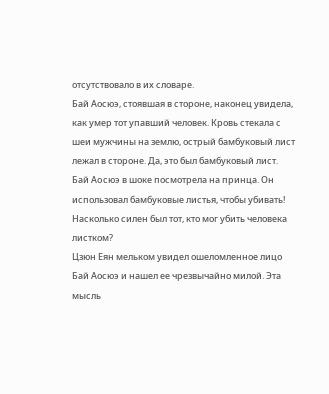отсутствовало в их словаре.
Бай Аосюэ, стоявшая в стороне, наконец увидела, как умер тот упавший человек. Кровь стекала с шеи мужчины на землю, острый бамбуковый лист лежал в стороне. Да, это был бамбуковый лист. Бай Aoсюэ в шоке посмотрела на принца. Он использовал бамбуковые листья, чтобы убивать! Насколько силен был тот, кто мог убить человека листком?
Цзюн Еян мельком увидел ошеломленное лицо Бай Аосюэ и нашел ее чрезвычайно милой. Эта мысль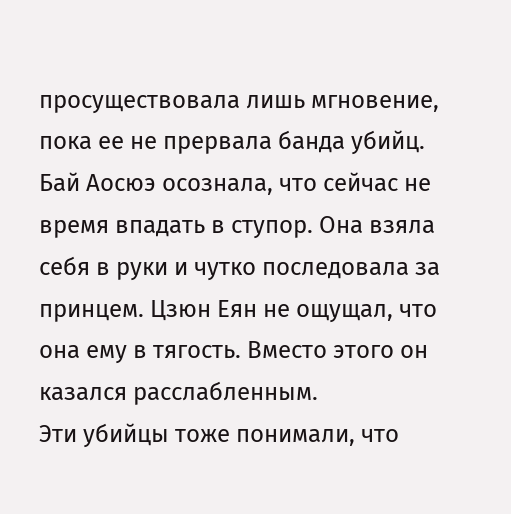просуществовала лишь мгновение, пока ее не прервала банда убийц.
Бай Аосюэ осознала, что сейчас не время впадать в ступор. Она взяла себя в руки и чутко последовала за принцем. Цзюн Еян не ощущал, что она ему в тягость. Вместо этого он казался расслабленным.
Эти убийцы тоже понимали, что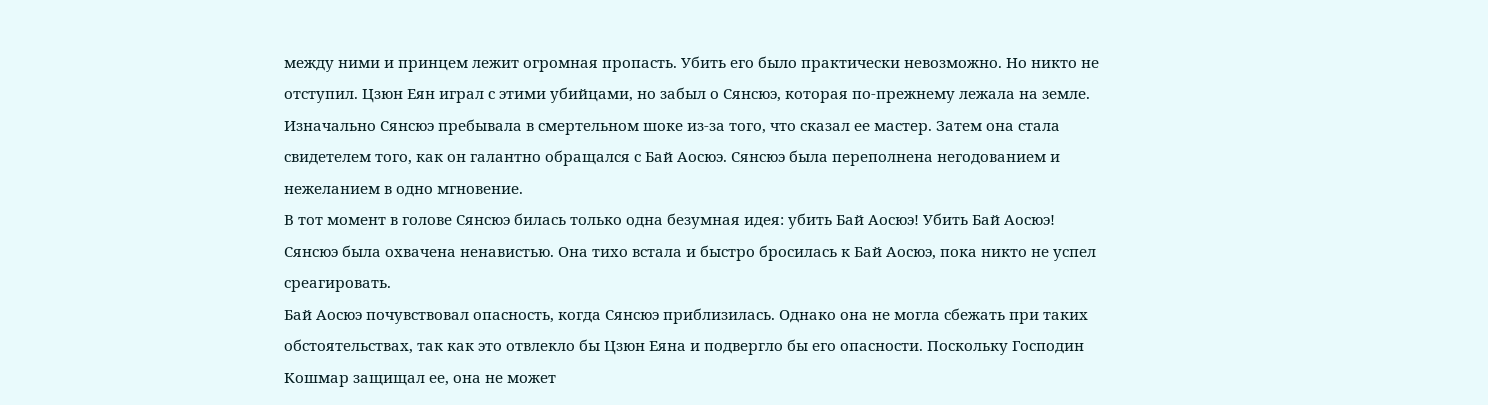между ними и принцем лежит огромная пропасть. Убить его было практически невозможно. Но никто не отступил. Цзюн Еян играл с этими убийцами, но забыл о Сянсюэ, которая по-прежнему лежала на земле.
Изначально Сянсюэ пребывала в смертельном шоке из-за того, что сказал ее мастер. Затем она стала свидетелем того, как он галантно обращался с Бай Аосюэ. Сянсюэ была переполнена негодованием и нежеланием в одно мгновение.
В тот момент в голове Сянсюэ билась только одна безумная идея: убить Бай Аосюэ! Убить Бай Aoсюэ!
Сянсюэ была охвачена ненавистью. Она тихо встала и быстро бросилась к Бай Аосюэ, пока никто не успел среагировать.
Бай Аосюэ почувствовал опасность, когда Сянсюэ приблизилась. Однако она не могла сбежать при таких обстоятельствах, так как это отвлекло бы Цзюн Еяна и подвергло бы его опасности. Поскольку Господин Кошмар защищал ее, она не может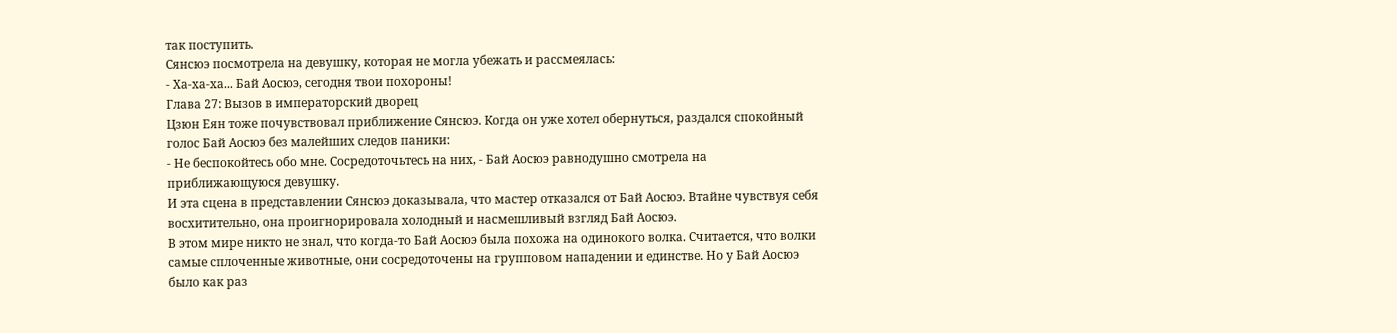так поступить.
Сянсюэ посмотрела на девушку, которая не могла убежать и рассмеялась:
- Ха-ха-ха... Бай Aoсюэ, сегодня твои похороны!
Глава 27: Вызов в императорский дворец
Цзюн Еян тоже почувствовал приближение Сянсюэ. Когда он уже хотел обернуться, раздался спокойный голос Бай Аосюэ без малейших следов паники:
- Не беспокойтесь обо мне. Сосредоточьтесь на них, - Бай Аосюэ равнодушно смотрела на приближающуюся девушку.
И эта сцена в представлении Сянсюэ доказывала, что мастер отказался от Бай Аосюэ. Втайне чувствуя себя восхитительно, она проигнорировала холодный и насмешливый взгляд Бай Аосюэ.
В этом мире никто не знал, что когда-то Бай Аосюэ была похожа на одинокого волка. Считается, что волки самые сплоченные животные, они сосредоточены на групповом нападении и единстве. Но у Бай Aoсюэ было как раз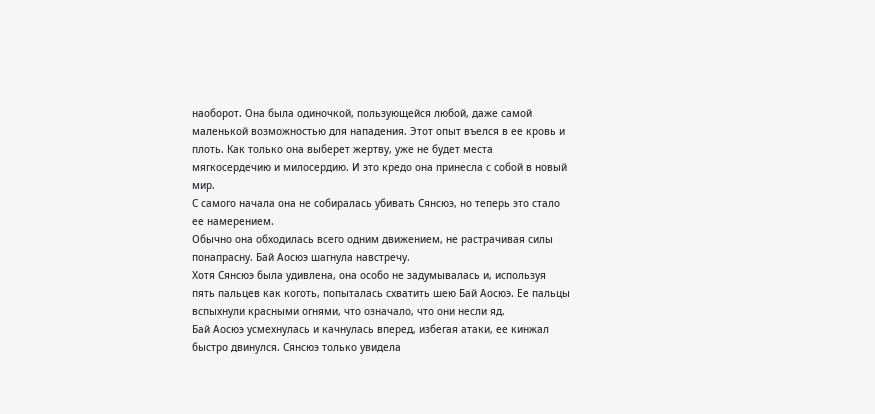наоборот. Она была одиночкой, пользующейся любой, даже самой маленькой возможностью для нападения. Этот опыт въелся в ее кровь и плоть. Как только она выберет жертву, уже не будет места мягкосердечию и милосердию. И это кредо она принесла с собой в новый мир.
С самого начала она не собиралась убивать Сянсюэ, но теперь это стало ее намерением.
Обычно она обходилась всего одним движением, не растрачивая силы понапрасну. Бай Aoсюэ шагнула навстречу.
Хотя Сянсюэ была удивлена, она особо не задумывалась и, используя пять пальцев как коготь, попыталась схватить шею Бай Аосюэ. Ее пальцы вспыхнули красными огнями, что означало, что они несли яд.
Бай Аосюэ усмехнулась и качнулась вперед, избегая атаки, ее кинжал быстро двинулся. Сянсюэ только увидела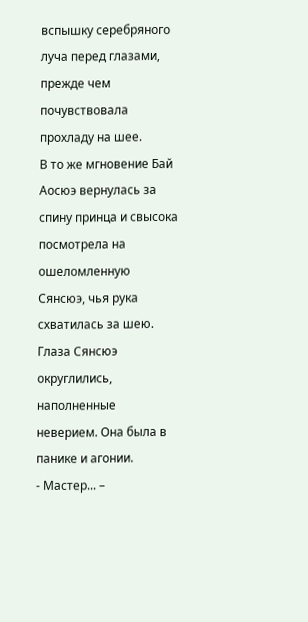вспышку серебряного луча перед глазами, прежде чем почувствовала прохладу на шее.
В то же мгновение Бай Аосюэ вернулась за спину принца и свысока посмотрела на ошеломленную Сянсюэ, чья рука схватилась за шею. Глаза Сянсюэ округлились, наполненные неверием. Она была в панике и агонии.
- Мастер... –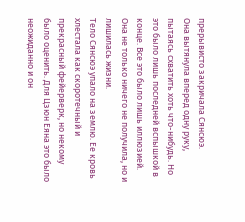прерывисто закричала Сянсюэ.
Она вытянула вперед одну руку, пытаясь схватить хоть что-нибудь. Но это было лишь последней вспышкой в конце. Все это было лишь иллюзией. Она не только ничего не получила, но и лишилась жизни.
Тело Сянсюэ упало на землю. Ее кровь хлестала как скоротечный и прекрасный фейерверк, но некому было оценить. Для Цзюн Еяна это было неожиданно и он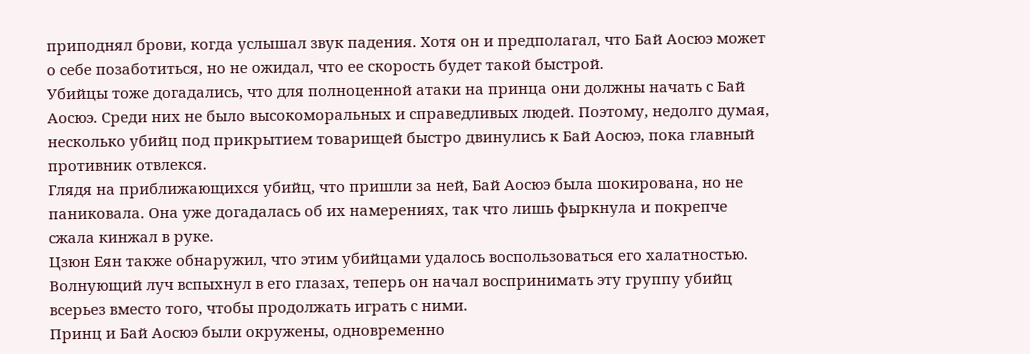приподнял брови, когда услышал звук падения. Хотя он и предполагал, что Бай Аосюэ может о себе позаботиться, но не ожидал, что ее скорость будет такой быстрой.
Убийцы тоже догадались, что для полноценной атаки на принца они должны начать с Бай Аосюэ. Среди них не было высокоморальных и справедливых людей. Поэтому, недолго думая, несколько убийц под прикрытием товарищей быстро двинулись к Бай Аосюэ, пока главный противник отвлекся.
Глядя на приближающихся убийц, что пришли за ней, Бай Аосюэ была шокирована, но не паниковала. Она уже догадалась об их намерениях, так что лишь фыркнула и покрепче сжала кинжал в руке.
Цзюн Еян также обнаружил, что этим убийцами удалось воспользоваться его халатностью. Волнующий луч вспыхнул в его глазах, теперь он начал воспринимать эту группу убийц всерьез вместо того, чтобы продолжать играть с ними.
Принц и Бай Aoсюэ были окружены, одновременно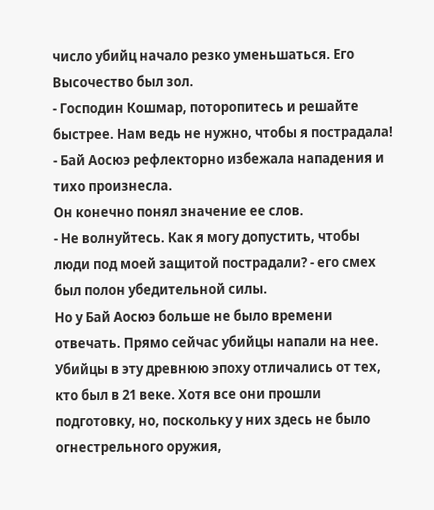число убийц начало резко уменьшаться. Его Высочество был зол.
- Господин Кошмар, поторопитесь и решайте быстрее. Нам ведь не нужно, чтобы я пострадала! - Бай Aoсюэ рефлекторно избежала нападения и тихо произнесла.
Он конечно понял значение ее слов.
- Не волнуйтесь. Как я могу допустить, чтобы люди под моей защитой пострадали? - его смех был полон убедительной силы.
Но у Бай Аосюэ больше не было времени отвечать. Прямо сейчас убийцы напали на нее.
Убийцы в эту древнюю эпоху отличались от тех, кто был в 21 веке. Хотя все они прошли подготовку, но, поскольку у них здесь не было огнестрельного оружия,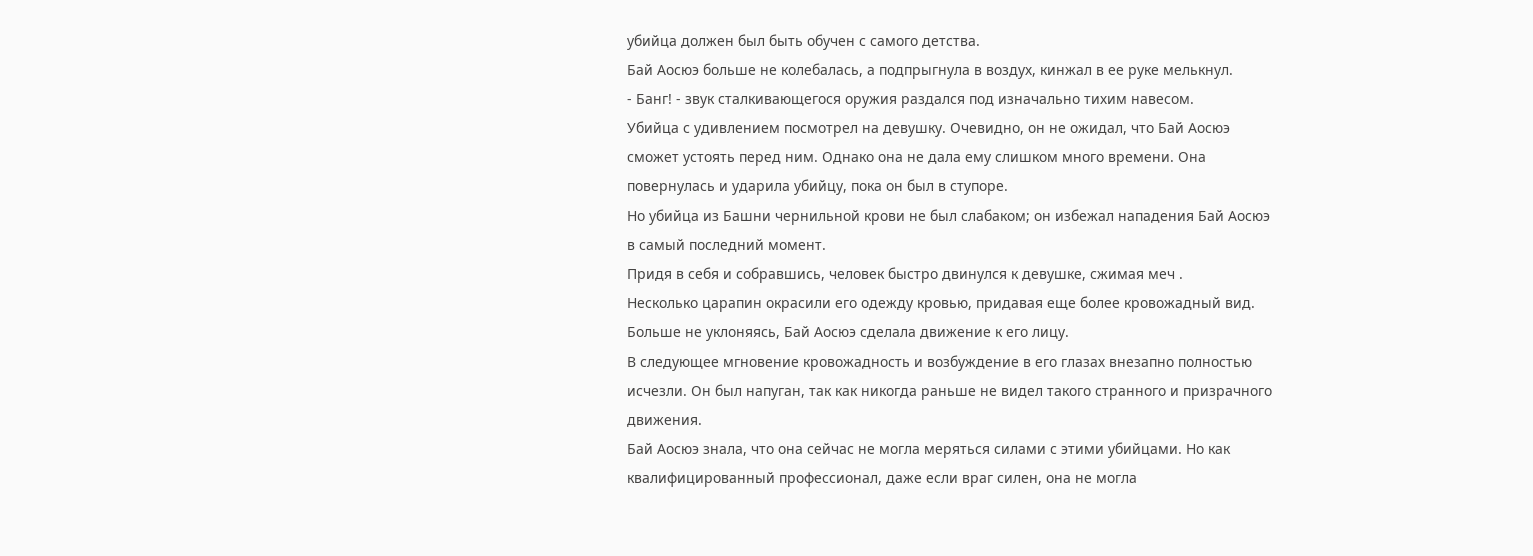убийца должен был быть обучен с самого детства.
Бай Аосюэ больше не колебалась, а подпрыгнула в воздух, кинжал в ее руке мелькнул.
- Банг! - звук сталкивающегося оружия раздался под изначально тихим навесом.
Убийца с удивлением посмотрел на девушку. Очевидно, он не ожидал, что Бай Аосюэ сможет устоять перед ним. Однако она не дала ему слишком много времени. Она повернулась и ударила убийцу, пока он был в ступоре.
Но убийца из Башни чернильной крови не был слабаком; он избежал нападения Бай Аосюэ в самый последний момент.
Придя в себя и собравшись, человек быстро двинулся к девушке, сжимая меч .
Несколько царапин окрасили его одежду кровью, придавая еще более кровожадный вид. Больше не уклоняясь, Бай Аосюэ сделала движение к его лицу.
В следующее мгновение кровожадность и возбуждение в его глазах внезапно полностью исчезли. Он был напуган, так как никогда раньше не видел такого странного и призрачного движения.
Бай Аосюэ знала, что она сейчас не могла меряться силами с этими убийцами. Но как квалифицированный профессионал, даже если враг силен, она не могла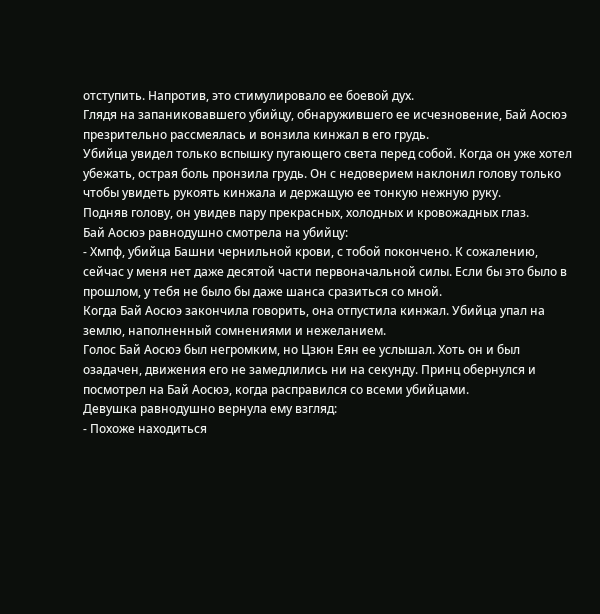отступить. Напротив, это стимулировало ее боевой дух.
Глядя на запаниковавшего убийцу, обнаружившего ее исчезновение, Бай Аосюэ презрительно рассмеялась и вонзила кинжал в его грудь.
Убийца увидел только вспышку пугающего света перед собой. Когда он уже хотел убежать, острая боль пронзила грудь. Он с недоверием наклонил голову только чтобы увидеть рукоять кинжала и держащую ее тонкую нежную руку.
Подняв голову, он увидев пару прекрасных, холодных и кровожадных глаз.
Бай Аосюэ равнодушно смотрела на убийцу:
- Хмпф, убийца Башни чернильной крови, с тобой покончено. К сожалению, сейчас у меня нет даже десятой части первоначальной силы. Если бы это было в прошлом, у тебя не было бы даже шанса сразиться со мной.
Когда Бай Аосюэ закончила говорить, она отпустила кинжал. Убийца упал на землю, наполненный сомнениями и нежеланием.
Голос Бай Аосюэ был негромким, но Цзюн Еян ее услышал. Хоть он и был озадачен, движения его не замедлились ни на секунду. Принц обернулся и посмотрел на Бай Аосюэ, когда расправился со всеми убийцами.
Девушка равнодушно вернула ему взгляд:
- Похоже находиться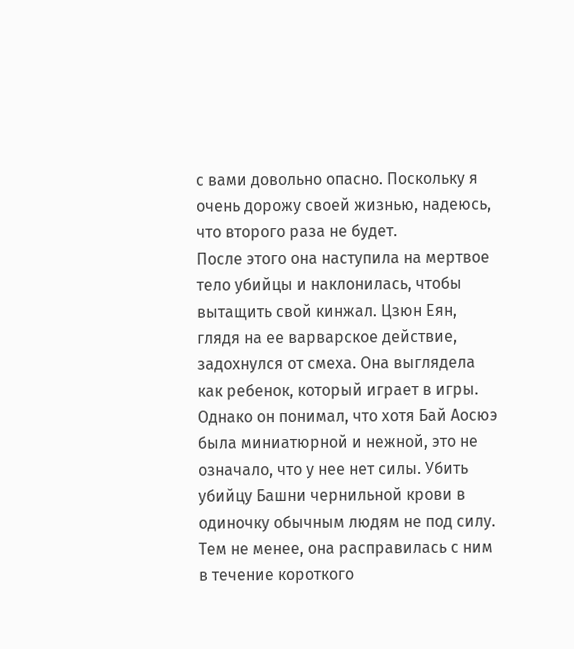с вами довольно опасно. Поскольку я очень дорожу своей жизнью, надеюсь, что второго раза не будет.
После этого она наступила на мертвое тело убийцы и наклонилась, чтобы вытащить свой кинжал. Цзюн Еян, глядя на ее варварское действие, задохнулся от смеха. Она выглядела как ребенок, который играет в игры.
Однако он понимал, что хотя Бай Аосюэ была миниатюрной и нежной, это не означало, что у нее нет силы. Убить убийцу Башни чернильной крови в одиночку обычным людям не под силу.
Тем не менее, она расправилась с ним в течение короткого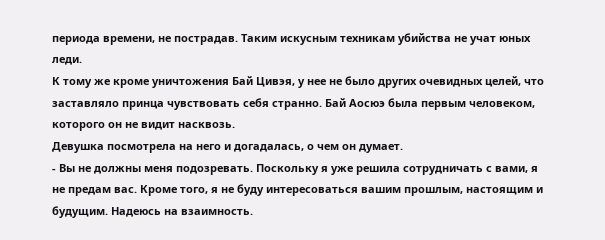периода времени, не пострадав. Таким искусным техникам убийства не учат юных леди.
К тому же кроме уничтожения Бай Цивэя, у нее не было других очевидных целей, что заставляло принца чувствовать себя странно. Бай Аосюэ была первым человеком, которого он не видит насквозь.
Девушка посмотрела на него и догадалась, о чем он думает.
- Вы не должны меня подозревать. Поскольку я уже решила сотрудничать с вами, я не предам вас. Кроме того, я не буду интересоваться вашим прошлым, настоящим и будущим. Надеюсь на взаимность.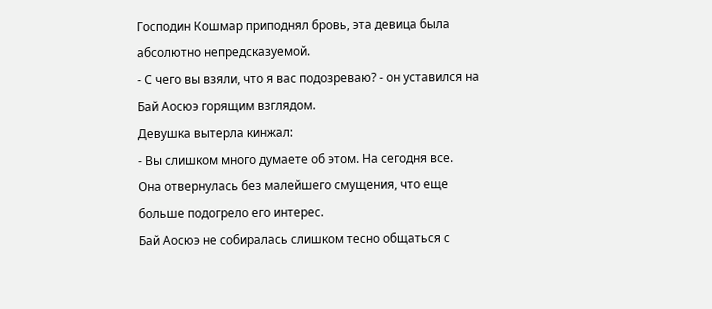Господин Кошмар приподнял бровь, эта девица была абсолютно непредсказуемой.
- С чего вы взяли, что я вас подозреваю? - он уставился на Бай Aoсюэ горящим взглядом.
Девушка вытерла кинжал:
- Вы слишком много думаете об этом. На сегодня все.
Она отвернулась без малейшего смущения, что еще больше подогрело его интерес.
Бай Аосюэ не собиралась слишком тесно общаться с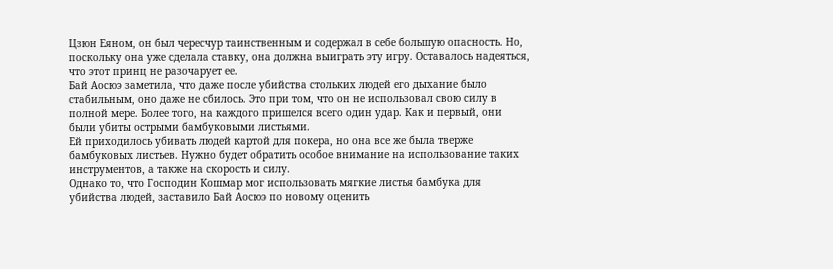Цзюн Еяном, он был чересчур таинственным и содержал в себе большую опасность. Но, поскольку она уже сделала ставку, она должна выиграть эту игру. Оставалось надеяться, что этот принц не разочарует ее.
Бай Аосюэ заметила, что даже после убийства стольких людей его дыхание было стабильным, оно даже не сбилось. Это при том, что он не использовал свою силу в полной мере. Более того, на каждого пришелся всего один удар. Как и первый, они были убиты острыми бамбуковыми листьями.
Ей приходилось убивать людей картой для покера, но она все же была тверже бамбуковых листьев. Нужно будет обратить особое внимание на использование таких инструментов, а также на скорость и силу.
Однако то, что Господин Кошмар мог использовать мягкие листья бамбука для убийства людей, заставило Бай Аосюэ по новому оценить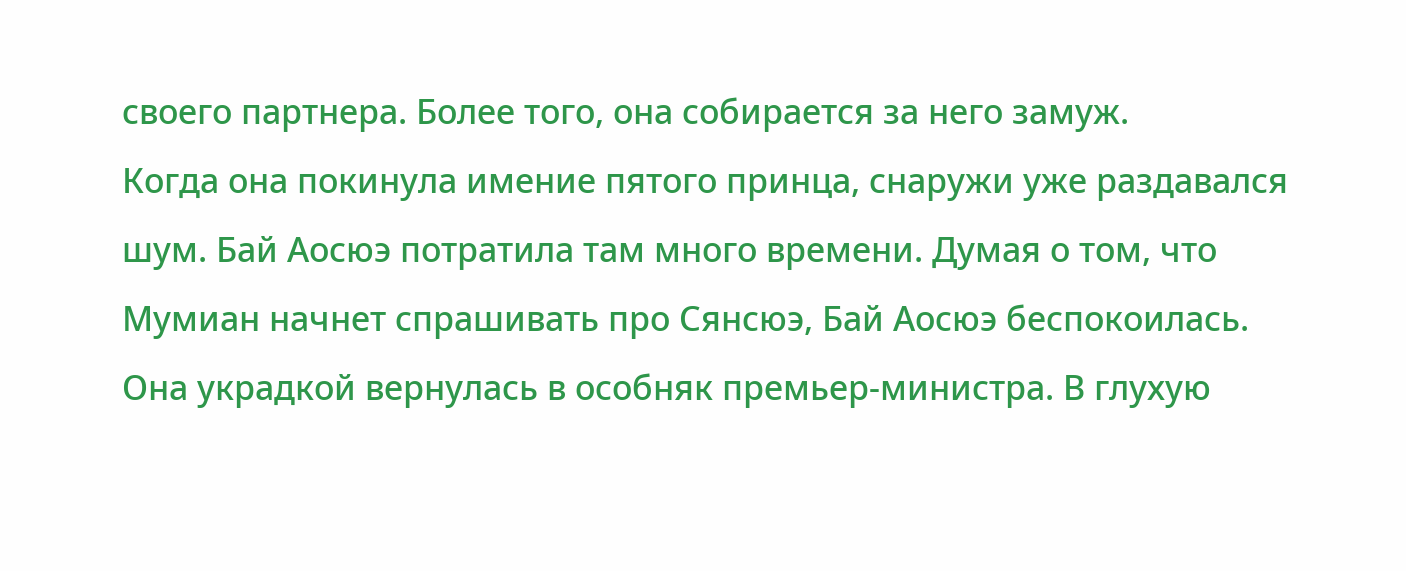своего партнера. Более того, она собирается за него замуж.
Когда она покинула имение пятого принца, снаружи уже раздавался шум. Бай Аосюэ потратила там много времени. Думая о том, что Мумиан начнет спрашивать про Сянсюэ, Бай Аосюэ беспокоилась.
Она украдкой вернулась в особняк премьер-министра. В глухую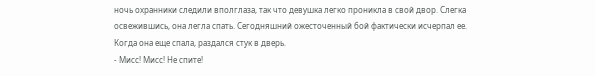ночь охранники следили вполглаза, так что девушка легко проникла в свой двор. Слегка освежившись, она легла спать. Сегодняшний ожесточенный бой фактически исчерпал ее.
Когда она еще спала, раздался стук в дверь.
- Мисс! Мисс! Не спите!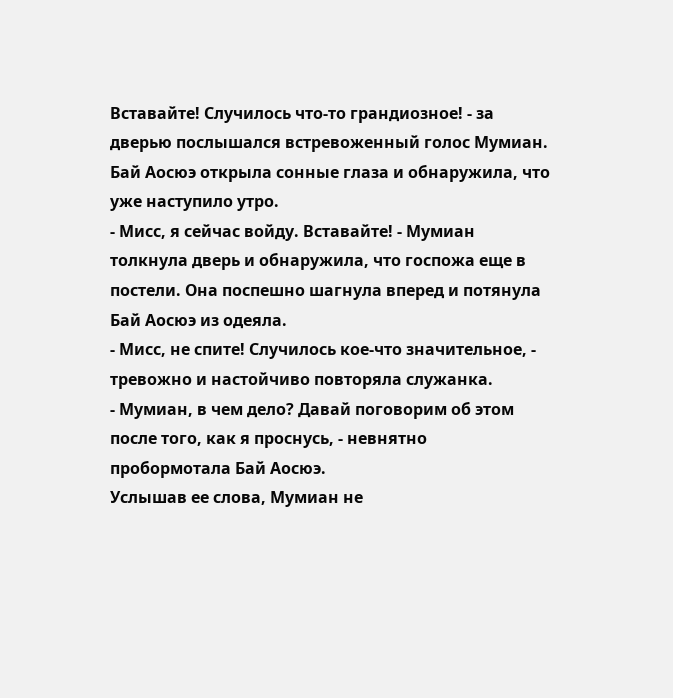Вставайте! Случилось что-то грандиозное! - за дверью послышался встревоженный голос Мумиан.
Бай Аосюэ открыла сонные глаза и обнаружила, что уже наступило утро.
- Мисс, я сейчас войду. Вставайте! - Мумиан толкнула дверь и обнаружила, что госпожа еще в постели. Она поспешно шагнула вперед и потянула Бай Aoсюэ из одеяла.
- Мисс, не спите! Случилось кое-что значительное, - тревожно и настойчиво повторяла служанка.
- Мумиан, в чем дело? Давай поговорим об этом после того, как я проснусь, - невнятно пробормотала Бай Aoсюэ.
Услышав ее слова, Мумиан не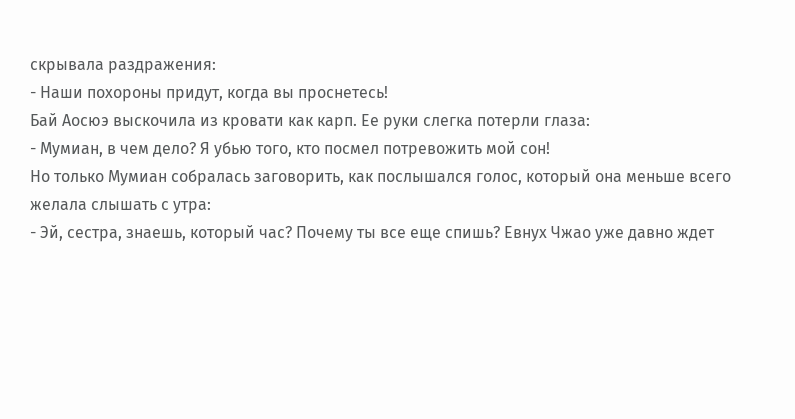скрывала раздражения:
- Наши похороны придут, когда вы проснетесь!
Бай Аосюэ выскочила из кровати как карп. Ее руки слегка потерли глаза:
- Мумиан, в чем дело? Я убью того, кто посмел потревожить мой сон!
Но только Мумиан собралась заговорить, как послышался голос, который она меньше всего желала слышать с утра:
- Эй, сестра, знаешь, который час? Почему ты все еще спишь? Евнух Чжао уже давно ждет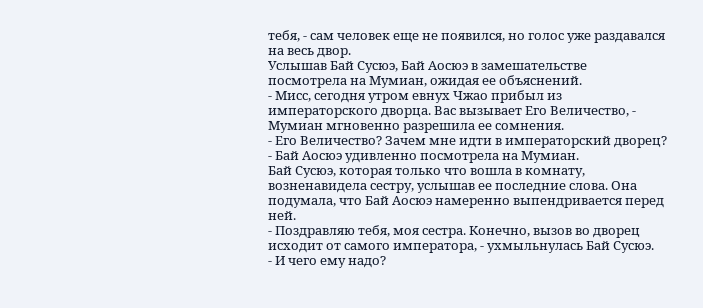тебя, - сам человек еще не появился, но голос уже раздавался на весь двор.
Услышав Бай Сусюэ, Бай Аосюэ в замешательстве посмотрела на Мумиан, ожидая ее объяснений.
- Мисс, сегодня утром евнух Чжао прибыл из императорского дворца. Вас вызывает Его Величество, - Мумиан мгновенно разрешила ее сомнения.
- Его Величество? Зачем мне идти в императорский дворец? - Бай Аосюэ удивленно посмотрела на Мумиан.
Бай Сусюэ, которая только что вошла в комнату, возненавидела сестру, услышав ее последние слова. Она подумала, что Бай Аосюэ намеренно выпендривается перед ней.
- Поздравляю тебя, моя сестра. Конечно, вызов во дворец исходит от самого императора, - ухмыльнулась Бай Сусюэ.
- И чего ему надо?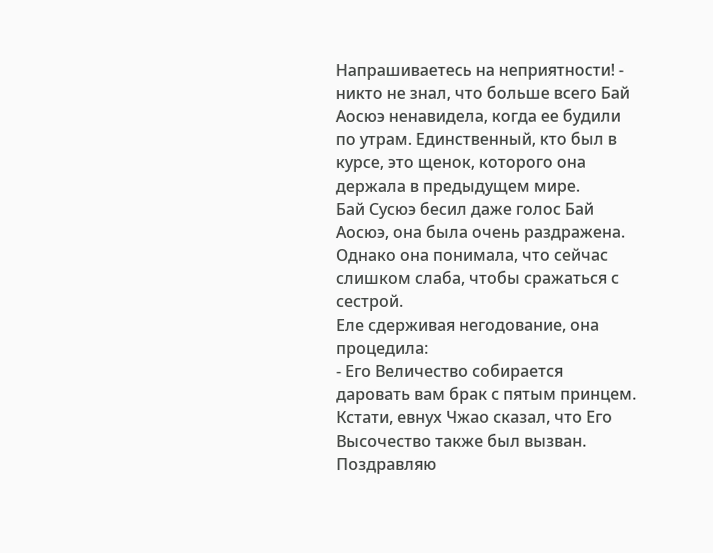Напрашиваетесь на неприятности! - никто не знал, что больше всего Бай Аосюэ ненавидела, когда ее будили по утрам. Единственный, кто был в курсе, это щенок, которого она держала в предыдущем мире.
Бай Сусюэ бесил даже голос Бай Aoсюэ, она была очень раздражена. Однако она понимала, что сейчас слишком слаба, чтобы сражаться с сестрой.
Еле сдерживая негодование, она процедила:
- Его Величество собирается даровать вам брак с пятым принцем. Кстати, евнух Чжао сказал, что Его Высочество также был вызван. Поздравляю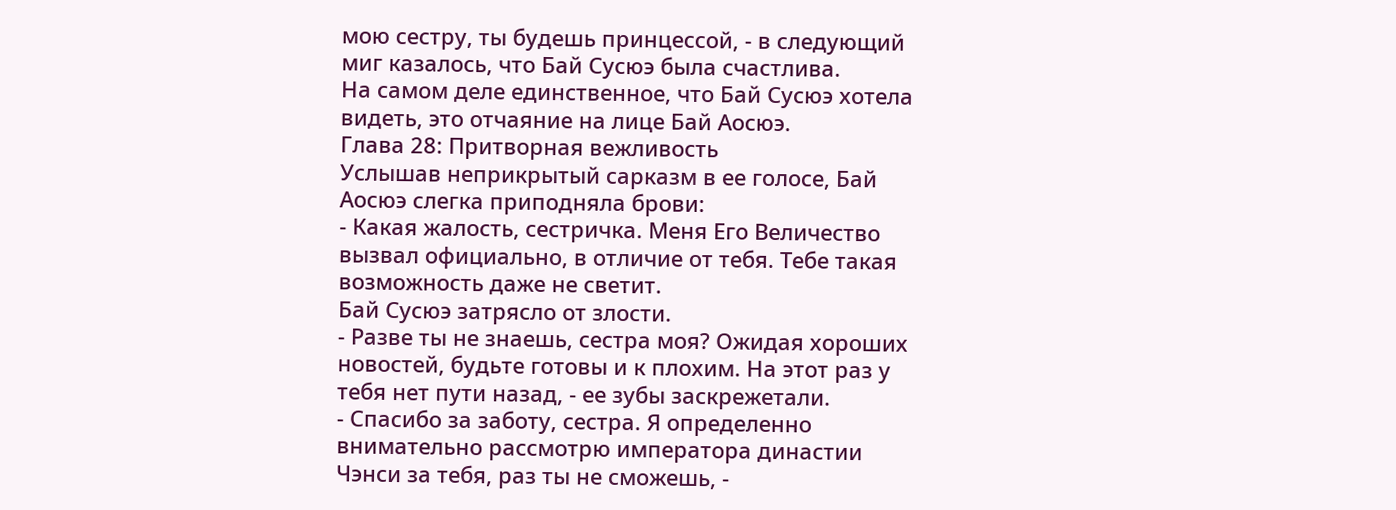мою сестру, ты будешь принцессой, - в следующий миг казалось, что Бай Сусюэ была счастлива.
На самом деле единственное, что Бай Сусюэ хотела видеть, это отчаяние на лице Бай Аосюэ.
Глава 28: Притворная вежливость
Услышав неприкрытый сарказм в ее голосе, Бай Аосюэ слегка приподняла брови:
- Какая жалость, сестричка. Меня Его Величество вызвал официально, в отличие от тебя. Тебе такая возможность даже не светит.
Бай Сусюэ затрясло от злости.
- Разве ты не знаешь, сестра моя? Ожидая хороших новостей, будьте готовы и к плохим. На этот раз у тебя нет пути назад, - ее зубы заскрежетали.
- Спасибо за заботу, сестра. Я определенно внимательно рассмотрю императора династии Чэнси за тебя, раз ты не сможешь, -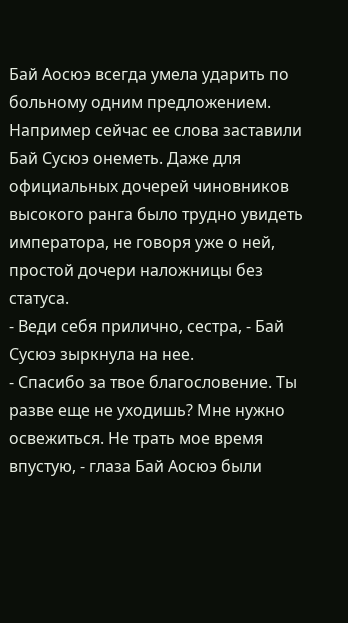Бай Аосюэ всегда умела ударить по больному одним предложением.
Например сейчас ее слова заставили Бай Сусюэ онеметь. Даже для официальных дочерей чиновников высокого ранга было трудно увидеть императора, не говоря уже о ней, простой дочери наложницы без статуса.
- Веди себя прилично, сестра, - Бай Сусюэ зыркнула на нее.
- Спасибо за твое благословение. Ты разве еще не уходишь? Мне нужно освежиться. Не трать мое время впустую, - глаза Бай Аосюэ были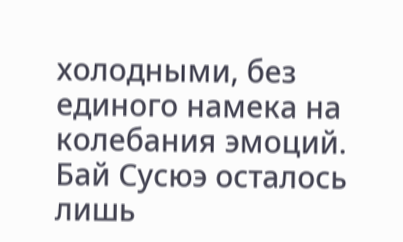холодными, без единого намека на колебания эмоций.
Бай Сусюэ осталось лишь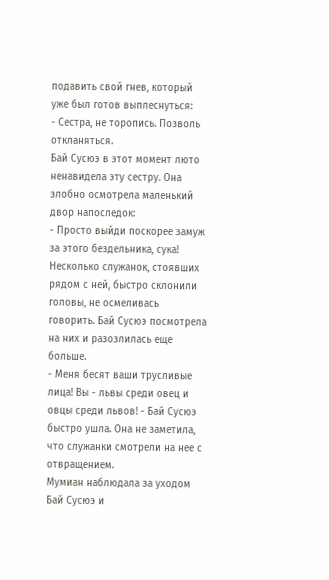подавить свой гнев, который уже был готов выплеснуться:
- Сестра, не торопись. Позволь откланяться.
Бай Сусюэ в этот момент люто ненавидела эту сестру. Она злобно осмотрела маленький двор напоследок:
- Просто выйди поскорее замуж за этого бездельника, сука!
Несколько служанок, стоявших рядом с ней, быстро склонили головы, не осмеливась говорить. Бай Сусюэ посмотрела на них и разозлилась еще больше.
- Меня бесят ваши трусливые лица! Вы - львы среди овец и овцы среди львов! - Бай Сусюэ быстро ушла. Она не заметила, что служанки смотрели на нее с отвращением.
Мумиан наблюдала за уходом Бай Сусюэ и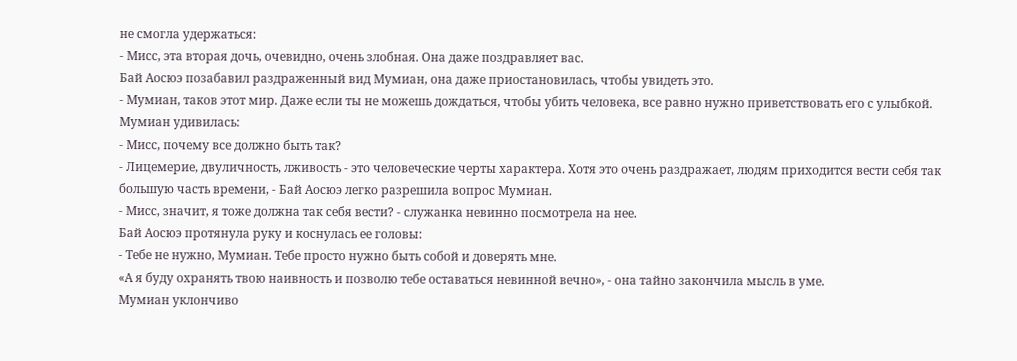не смогла удержаться:
- Мисс, эта вторая дочь, очевидно, очень злобная. Она даже поздравляет вас.
Бай Аосюэ позабавил раздраженный вид Мумиан, она даже приостановилась, чтобы увидеть это.
- Мумиан, таков этот мир. Даже если ты не можешь дождаться, чтобы убить человека, все равно нужно приветствовать его с улыбкой.
Мумиан удивилась:
- Мисс, почему все должно быть так?
- Лицемерие, двуличность, лживость - это человеческие черты характера. Хотя это очень раздражает, людям приходится вести себя так большую часть времени, - Бай Аосюэ легко разрешила вопрос Мумиан.
- Мисс, значит, я тоже должна так себя вести? - служанка невинно посмотрела на нее.
Бай Аосюэ протянула руку и коснулась ее головы:
- Тебе не нужно, Мумиан. Тебе просто нужно быть собой и доверять мне.
«А я буду охранять твою наивность и позволю тебе оставаться невинной вечно», - она тайно закончила мысль в уме.
Мумиан уклончиво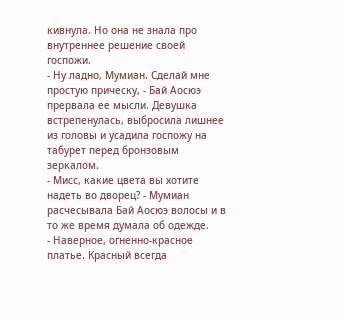кивнула. Но она не знала про внутреннее решение своей госпожи.
- Ну ладно, Мумиан. Сделай мне простую прическу, - Бай Аосюэ прервала ее мысли. Девушка встрепенулась, выбросила лишнее из головы и усадила госпожу на табурет перед бронзовым зеркалом.
- Мисс, какие цвета вы хотите надеть во дворец? - Мумиан расчесывала Бай Aoсюэ волосы и в то же время думала об одежде.
- Наверное, огненно-красное платье. Красный всегда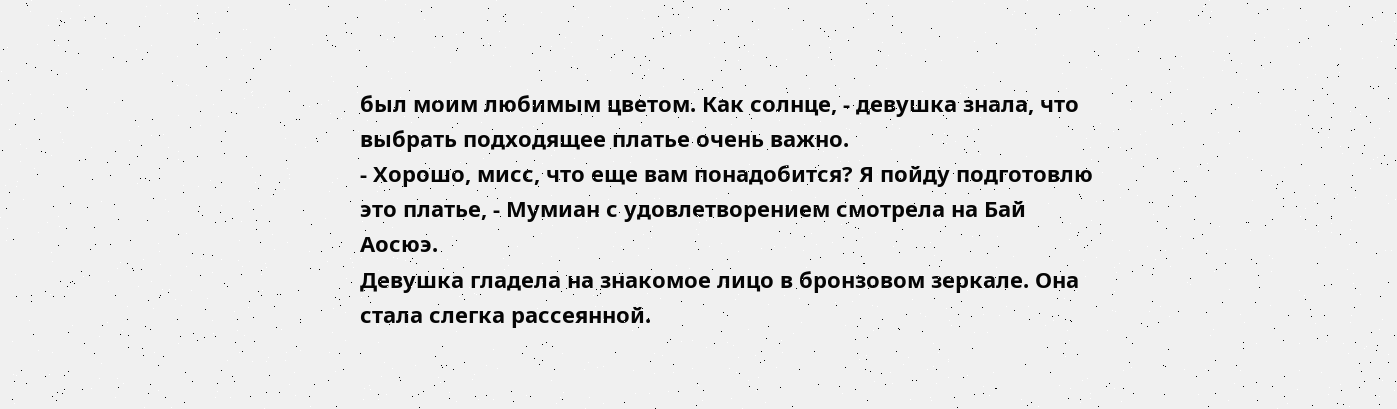был моим любимым цветом. Как солнце, - девушка знала, что выбрать подходящее платье очень важно.
- Хорошо, мисс, что еще вам понадобится? Я пойду подготовлю это платье, - Мумиан с удовлетворением смотрела на Бай Aoсюэ.
Девушка гладела на знакомое лицо в бронзовом зеркале. Она стала слегка рассеянной.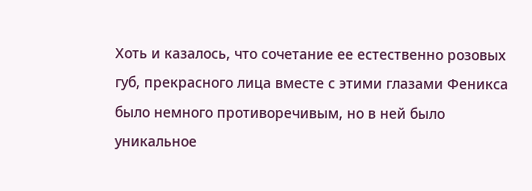Хоть и казалось, что сочетание ее естественно розовых губ, прекрасного лица вместе с этими глазами Феникса было немного противоречивым, но в ней было уникальное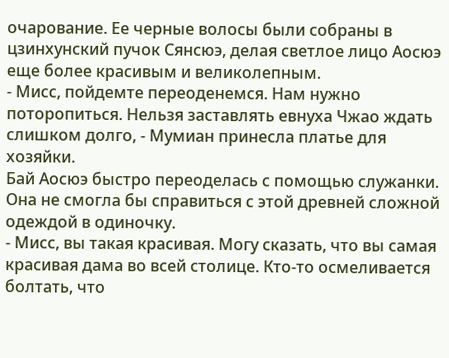очарование. Ее черные волосы были собраны в цзинхунский пучок Сянсюэ, делая светлое лицо Аосюэ еще более красивым и великолепным.
- Мисс, пойдемте переоденемся. Нам нужно поторопиться. Нельзя заставлять евнуха Чжао ждать слишком долго, - Мумиан принесла платье для хозяйки.
Бай Aoсюэ быстро переоделась с помощью служанки. Она не смогла бы справиться с этой древней сложной одеждой в одиночку.
- Мисс, вы такая красивая. Могу сказать, что вы самая красивая дама во всей столице. Кто-то осмеливается болтать, что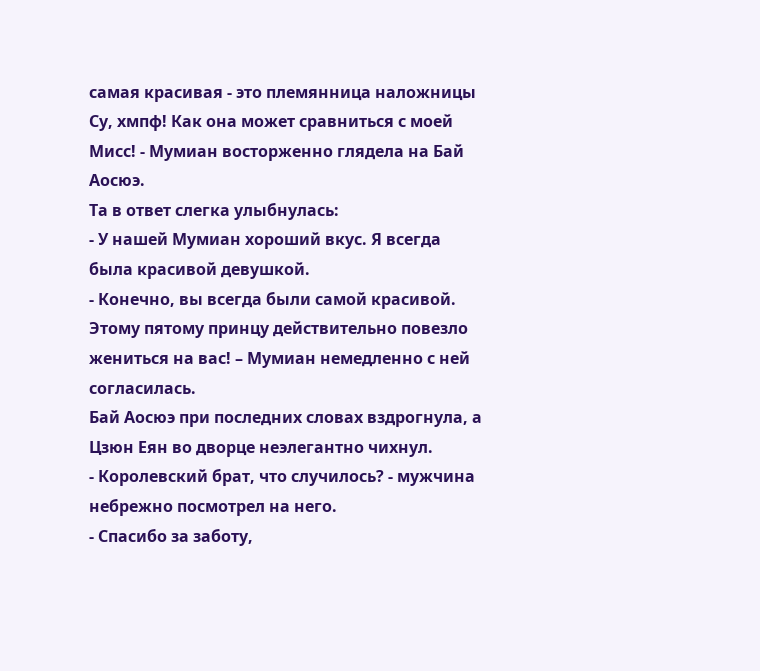самая красивая - это племянница наложницы Су, хмпф! Как она может сравниться с моей Мисс! - Мумиан восторженно глядела на Бай Аосюэ.
Та в ответ слегка улыбнулась:
- У нашей Мумиан хороший вкус. Я всегда была красивой девушкой.
- Конечно, вы всегда были самой красивой. Этому пятому принцу действительно повезло жениться на вас! – Мумиан немедленно с ней согласилась.
Бай Аосюэ при последних словах вздрогнула, а Цзюн Еян во дворце неэлегантно чихнул.
- Королевский брат, что случилось? - мужчина небрежно посмотрел на него.
- Спасибо за заботу,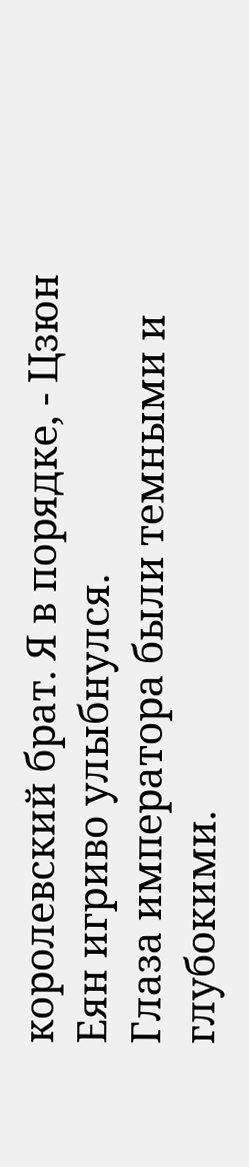королевский брат. Я в порядке, - Цзюн Еян игриво улыбнулся.
Глаза императора были темными и глубокими.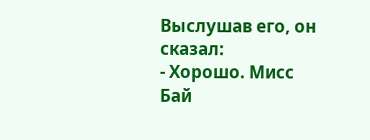Выслушав его, он сказал:
- Хорошо. Мисс Бай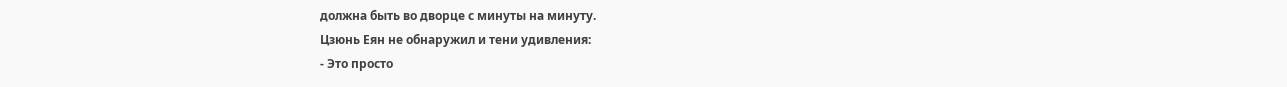должна быть во дворце с минуты на минуту.
Цзюнь Еян не обнаружил и тени удивления:
- Это просто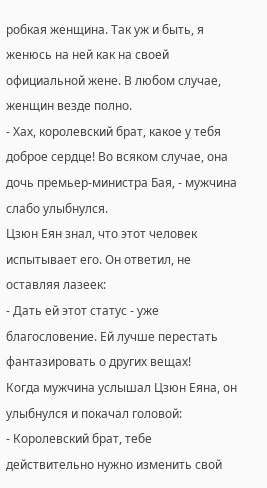робкая женщина. Так уж и быть, я женюсь на ней как на своей официальной жене. В любом случае, женщин везде полно.
- Хах, королевский брат, какое у тебя доброе сердце! Во всяком случае, она дочь премьер-министра Бая, - мужчина слабо улыбнулся.
Цзюн Еян знал, что этот человек испытывает его. Он ответил, не оставляя лазеек:
- Дать ей этот статус - уже благословение. Ей лучше перестать фантазировать о других вещах!
Когда мужчина услышал Цзюн Еяна, он улыбнулся и покачал головой:
- Королевский брат, тебе действительно нужно изменить свой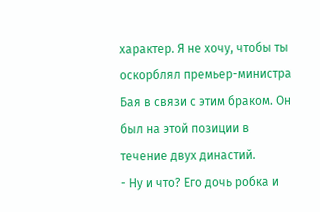характер. Я не хочу, чтобы ты оскорблял премьер-министра Бая в связи с этим браком. Он был на этой позиции в течение двух династий.
- Ну и что? Его дочь робка и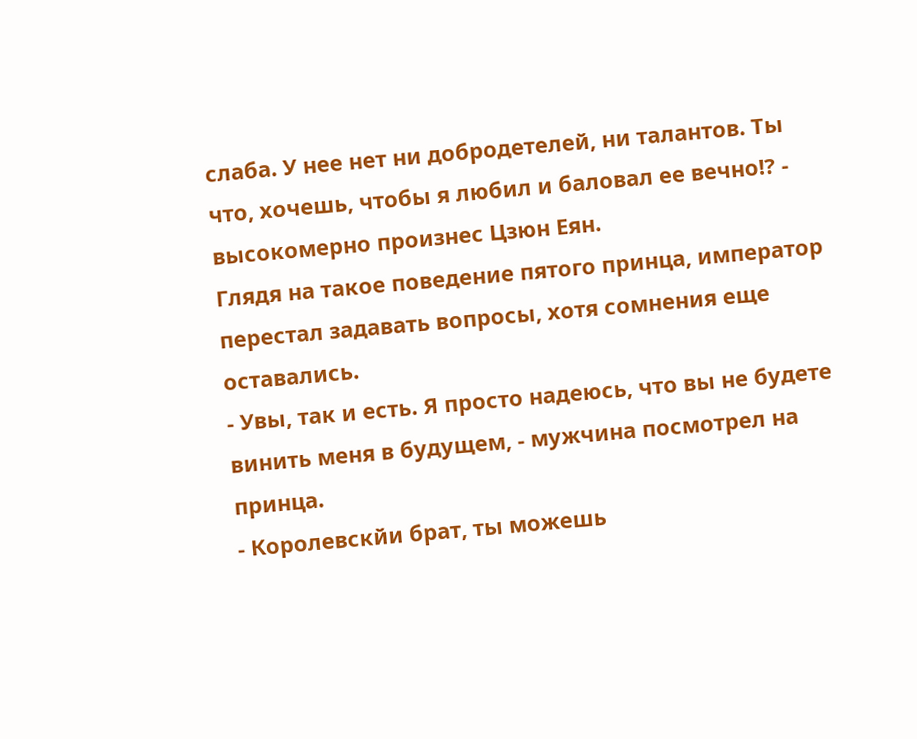слаба. У нее нет ни добродетелей, ни талантов. Ты что, хочешь, чтобы я любил и баловал ее вечно!? - высокомерно произнес Цзюн Еян.
Глядя на такое поведение пятого принца, император перестал задавать вопросы, хотя сомнения еще оставались.
- Увы, так и есть. Я просто надеюсь, что вы не будете винить меня в будущем, - мужчина посмотрел на принца.
- Королевскйи брат, ты можешь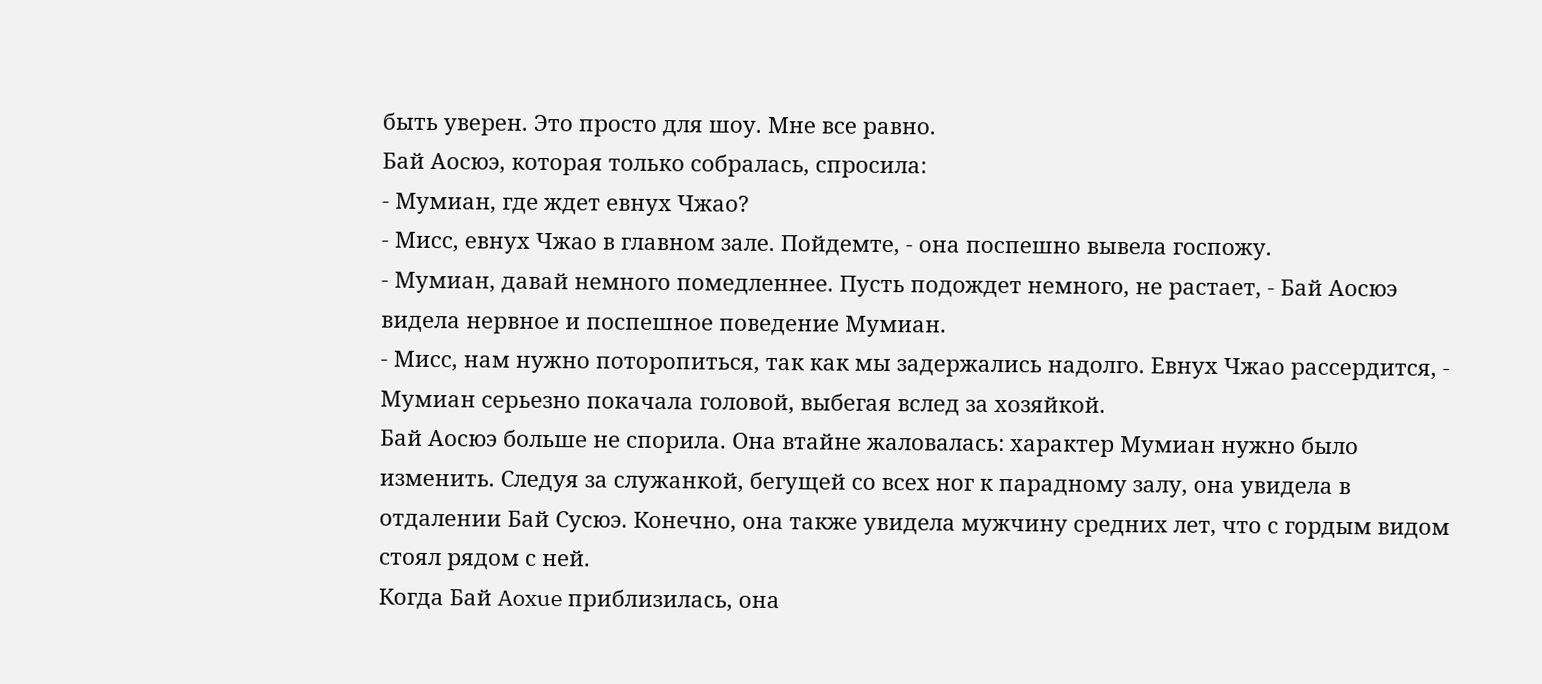быть уверен. Это просто для шоу. Мне все равно.
Бай Аосюэ, которая только собралась, спросила:
- Мумиан, где ждет евнух Чжао?
- Мисс, евнух Чжао в главном зале. Пойдемте, - она поспешно вывела госпожу.
- Мумиан, давай немного помедленнее. Пусть подождет немного, не растает, - Бай Аосюэ видела нервное и поспешное поведение Мумиан.
- Мисс, нам нужно поторопиться, так как мы задержались надолго. Евнух Чжао рассердится, - Мумиан серьезно покачала головой, выбегая вслед за хозяйкой.
Бай Аосюэ больше не спорила. Она втайне жаловалась: характер Мумиан нужно было изменить. Следуя за служанкой, бегущей со всех ног к парадному залу, она увидела в отдалении Бай Сусюэ. Конечно, она также увидела мужчину средних лет, что с гордым видом стоял рядом с ней.
Когда Бай Aoxue приблизилась, она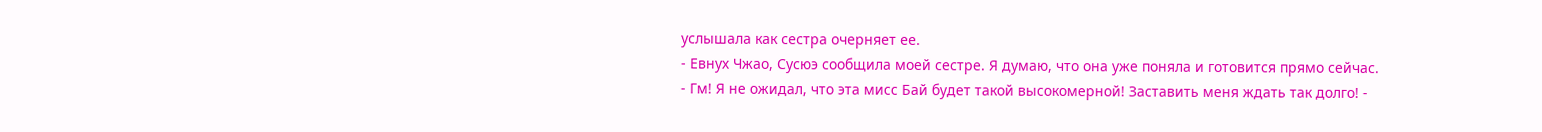услышала как сестра очерняет ее.
- Евнух Чжао, Сусюэ сообщила моей сестре. Я думаю, что она уже поняла и готовится прямо сейчас.
- Гм! Я не ожидал, что эта мисс Бай будет такой высокомерной! Заставить меня ждать так долго! -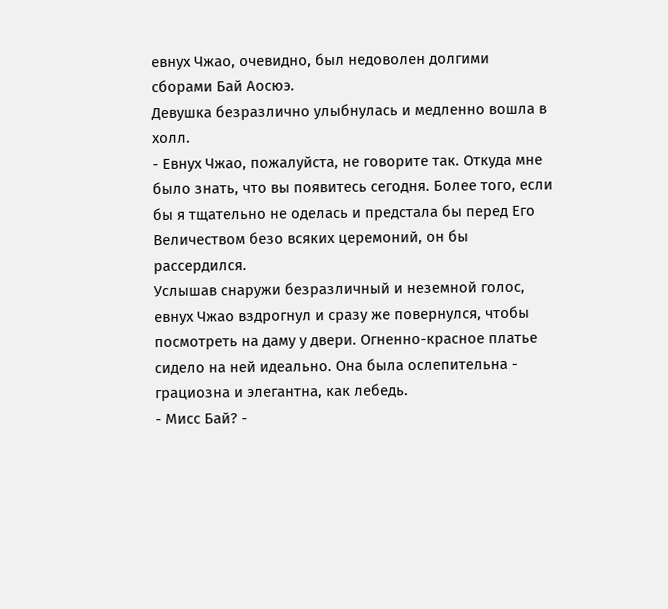евнух Чжао, очевидно, был недоволен долгими сборами Бай Аосюэ.
Девушка безразлично улыбнулась и медленно вошла в холл.
- Евнух Чжао, пожалуйста, не говорите так. Откуда мне было знать, что вы появитесь сегодня. Более того, если бы я тщательно не оделась и предстала бы перед Его Величеством безо всяких церемоний, он бы рассердился.
Услышав снаружи безразличный и неземной голос, евнух Чжао вздрогнул и сразу же повернулся, чтобы посмотреть на даму у двери. Огненно-красное платье сидело на ней идеально. Она была ослепительна - грациозна и элегантна, как лебедь.
- Мисс Бай? -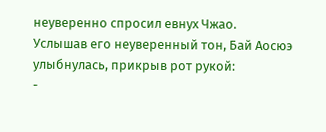неуверенно спросил евнух Чжао.
Услышав его неуверенный тон, Бай Аосюэ улыбнулась, прикрыв рот рукой:
-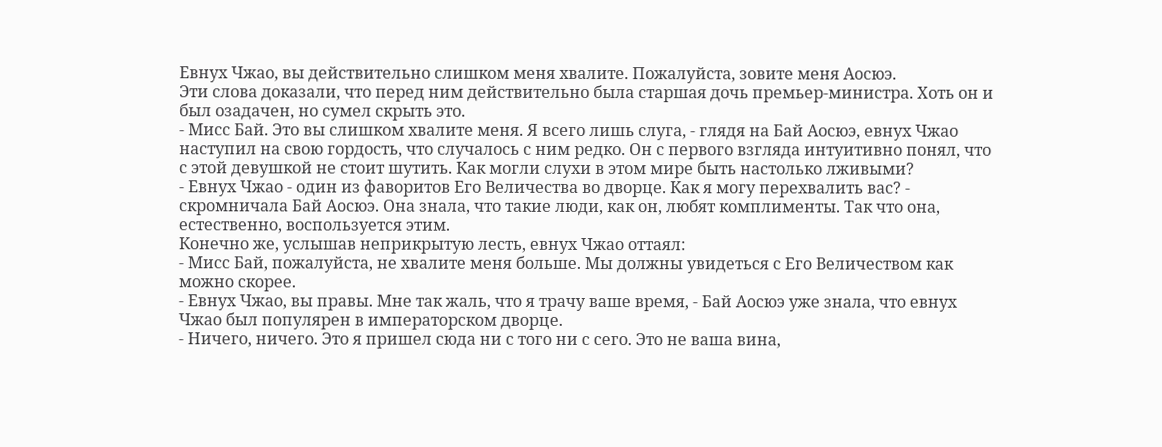Евнух Чжао, вы действительно слишком меня хвалите. Пожалуйста, зовите меня Aoсюэ.
Эти слова доказали, что перед ним действительно была старшая дочь премьер-министра. Хоть он и был озадачен, но сумел скрыть это.
- Мисс Бай. Это вы слишком хвалите меня. Я всего лишь слуга, - глядя на Бай Аосюэ, евнух Чжао наступил на свою гордость, что случалось с ним редко. Он с первого взгляда интуитивно понял, что с этой девушкой не стоит шутить. Как могли слухи в этом мире быть настолько лживыми?
- Евнух Чжао - один из фаворитов Его Величества во дворце. Как я могу перехвалить вас? - скромничала Бай Aoсюэ. Она знала, что такие люди, как он, любят комплименты. Так что она, естественно, воспользуется этим.
Конечно же, услышав неприкрытую лесть, евнух Чжао оттаял:
- Мисс Бай, пожалуйста, не хвалите меня больше. Мы должны увидеться с Его Величеством как можно скорее.
- Евнух Чжао, вы правы. Мне так жаль, что я трачу ваше время, - Бай Aoсюэ уже знала, что евнух Чжао был популярен в императорском дворце.
- Ничего, ничего. Это я пришел сюда ни с того ни с сего. Это не ваша вина,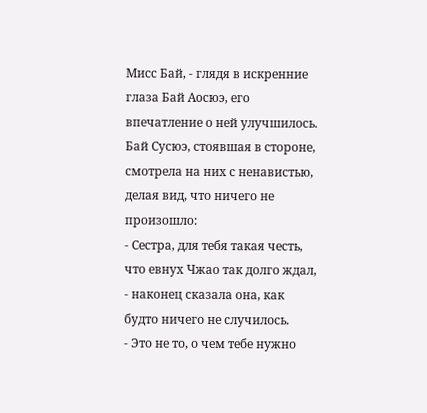Мисс Бай, - глядя в искренние глаза Бай Aoсюэ, его впечатление о ней улучшилось.
Бай Сусюэ, стоявшая в стороне, смотрела на них с ненавистью, делая вид, что ничего не произошло:
- Сестра, для тебя такая честь, что евнух Чжао так долго ждал, - наконец сказала она, как будто ничего не случилось.
- Это не то, о чем тебе нужно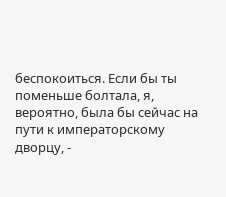беспокоиться. Если бы ты поменьше болтала, я, вероятно, была бы сейчас на пути к императорскому дворцу, -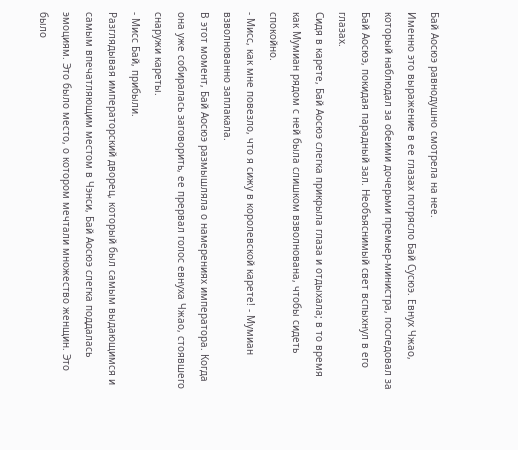Бай Aoсюэ равнодушно смотрела на нее.
Именно это выражение в ее глазах потрясло Бай Сусюэ. Евнух Чжао, который наблюдал за обеими дочерьми премьер-министра, последовал за Бай Аосюэ, покидая парадный зал. Необъяснимый свет вспыхнул в его глазах.
Сидя в карете, Бай Аосюэ слегка прикрыла глаза и отдыхала; в то время как Мумиан рядом с ней была слишком взволнована, чтобы сидеть спокойно.
- Мисс, как мне повезло, что я сижу в королевской карете! - Мумиан взволнованно заплакала.
В этот момент, Бай Aoсюэ размышляла о намерениях императора. Когда она уже собиралась заговорить, ее прервал голос евнуха Чжао, стоявшего снаружи кареты.
- Мисс Бай, прибыли.
Разглядывая императорский дворец, который был самым выдающимся и самым впечатляющим местом в Чэнси, Бай Аосюэ слегка поддалась эмоциям. Это было место, о котором мечтали множество женщин. Это было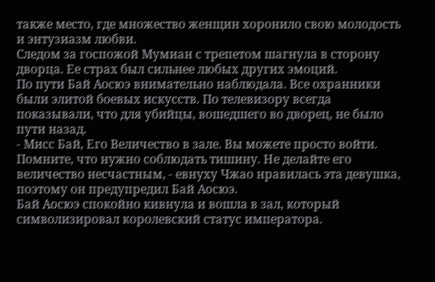также место, где множество женщин хоронило свою молодость и энтузиазм любви.
Следом за госпожой Мумиан с трепетом шагнула в сторону дворца. Ее страх был сильнее любых других эмоций.
По пути Бай Аосюэ внимательно наблюдала. Все охранники были элитой боевых искусств. По телевизору всегда показывали, что для убийцы, вошедшего во дворец, не было пути назад.
- Мисс Бай, Его Величество в зале. Вы можете просто войти. Помните, что нужно соблюдать тишину. Не делайте его величество несчастным, - евнуху Чжао нравилась эта девушка, поэтому он предупредил Бай Aoсюэ.
Бай Aoсюэ спокойно кивнула и вошла в зал, который символизировал королевский статус императора.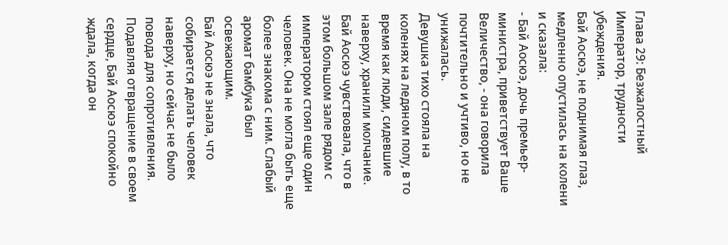Глава 29: Безжалостный Император, трудности убеждения.
Бай Аосюэ, не поднимая глаз, медленно опустилась на колени и сказала:
- Бай Аосюэ, дочь премьер-министра, приветствует Ваше Величество, - она говорила почтительно и учтиво, но не унижалась.
Девушка тихо стояла на коленях на ледяном полу, в то время как люди, сидевшие наверху, хранили молчание.
Бай Аосюэ чувствовала, что в этом большом зале рядом с императором стоял еще один человек. Она не могла быть еще более знакома с ним. Слабый аромат бамбука был освежающим.
Бай Аосюэ не знала, что собирается делать человек наверху, но сейчас не было повода для сопротивления. Подавляя отвращение в своем сердце, Бай Аосюэ спокойно ждала, когда он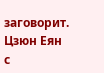заговорит.
Цзюн Еян с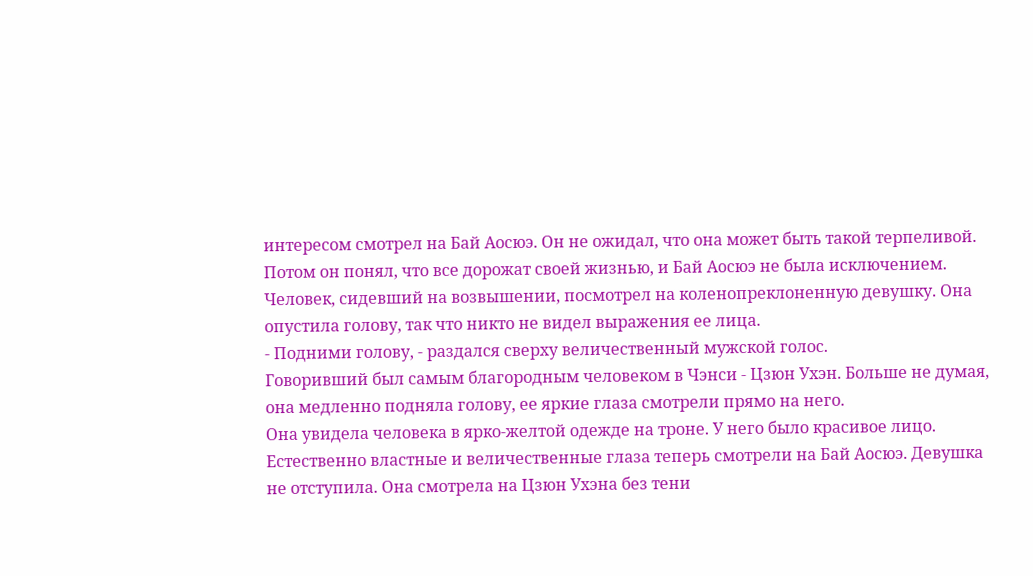интересом смотрел на Бай Аосюэ. Он не ожидал, что она может быть такой терпеливой. Потом он понял, что все дорожат своей жизнью, и Бай Aoсюэ не была исключением.
Человек, сидевший на возвышении, посмотрел на коленопреклоненную девушку. Она опустила голову, так что никто не видел выражения ее лица.
- Подними голову, - раздался сверху величественный мужской голос.
Говоривший был самым благородным человеком в Чэнси - Цзюн Ухэн. Больше не думая, она медленно подняла голову, ее яркие глаза смотрели прямо на него.
Она увидела человека в ярко-желтой одежде на троне. У него было красивое лицо. Естественно властные и величественные глаза теперь смотрели на Бай Aoсюэ. Девушка не отступила. Она смотрела на Цзюн Ухэна без тени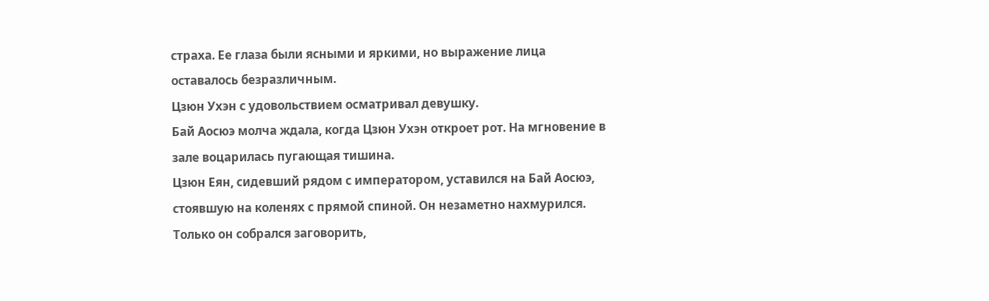страха. Ее глаза были ясными и яркими, но выражение лица оставалось безразличным.
Цзюн Ухэн с удовольствием осматривал девушку.
Бай Аосюэ молча ждала, когда Цзюн Ухэн откроет рот. На мгновение в зале воцарилась пугающая тишина.
Цзюн Еян, сидевший рядом с императором, уставился на Бай Аосюэ, стоявшую на коленях с прямой спиной. Он незаметно нахмурился. Только он собрался заговорить,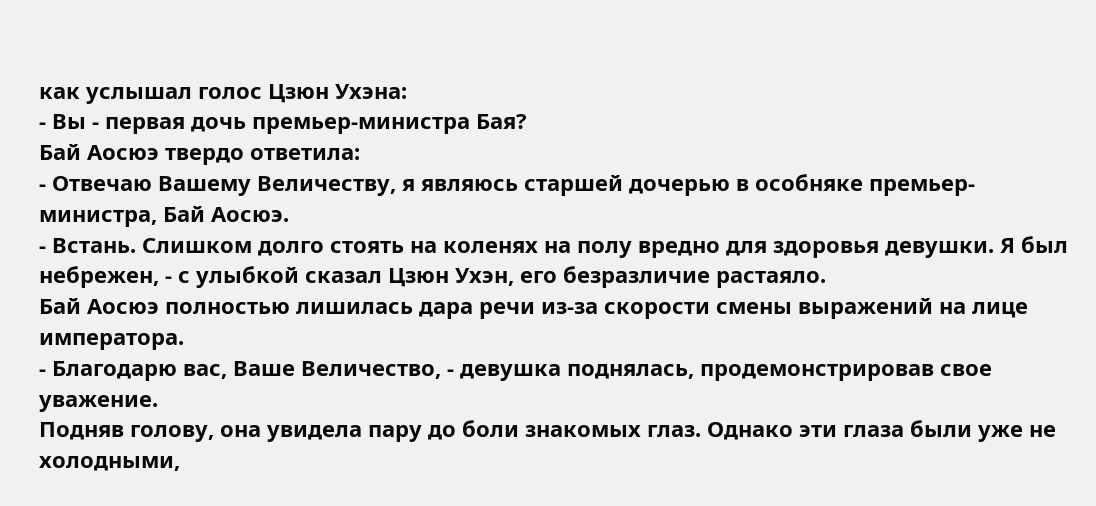как услышал голос Цзюн Ухэна:
- Вы - первая дочь премьер-министра Бая?
Бай Аосюэ твердо ответила:
- Отвечаю Вашему Величеству, я являюсь старшей дочерью в особняке премьер-министра, Бай Аосюэ.
- Встань. Слишком долго стоять на коленях на полу вредно для здоровья девушки. Я был небрежен, - с улыбкой сказал Цзюн Ухэн, его безразличие растаяло.
Бай Аосюэ полностью лишилась дара речи из-за скорости смены выражений на лице императора.
- Благодарю вас, Ваше Величество, - девушка поднялась, продемонстрировав свое уважение.
Подняв голову, она увидела пару до боли знакомых глаз. Однако эти глаза были уже не холодными,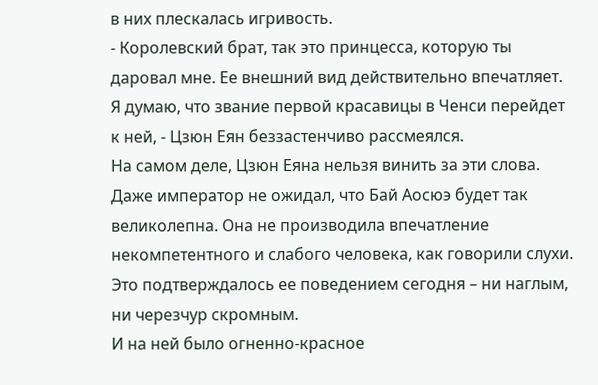в них плескалась игривость.
- Королевский брат, так это принцесса, которую ты даровал мне. Ее внешний вид действительно впечатляет. Я думаю, что звание первой красавицы в Ченси перейдет к ней, - Цзюн Еян беззастенчиво рассмеялся.
На самом деле, Цзюн Еяна нельзя винить за эти слова. Даже император не ожидал, что Бай Аосюэ будет так великолепна. Она не производила впечатление некомпетентного и слабого человека, как говорили слухи. Это подтверждалось ее поведением сегодня – ни наглым, ни черезчур скромным.
И на ней было огненно-красное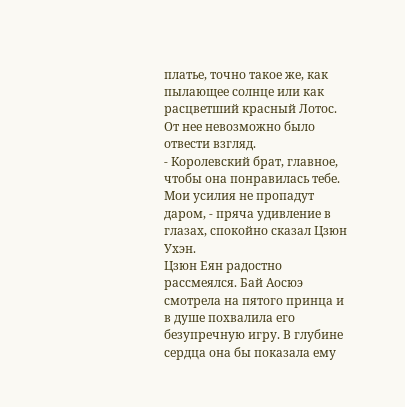платье, точно такое же, как пылающее солнце или как расцветший красный Лотос. От нее невозможно было отвести взгляд.
- Королевский брат, главное, чтобы она понравилась тебе. Мои усилия не пропадут даром, - пряча удивление в глазах, спокойно сказал Цзюн Ухэн.
Цзюн Еян радостно рассмеялся. Бай Аосюэ смотрела на пятого принца и в душе похвалила его безупречную игру. В глубине сердца она бы показала ему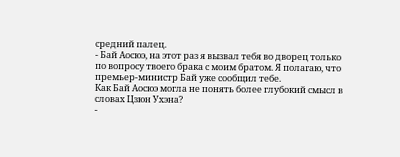средний палец.
- Бай Аосюэ, на этот раз я вызвал тебя во дворец только по вопросу твоего брака с моим братом. Я полагаю, что премьер-министр Бай уже сообщил тебе.
Как Бай Аосюэ могла не понять более глубокий смысл в словах Цзюн Ухэна?
-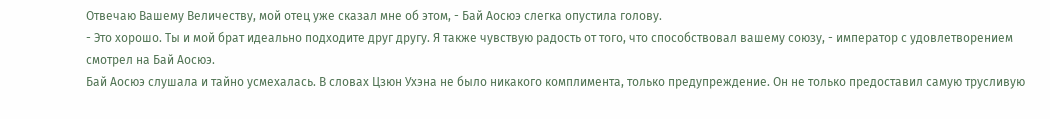Отвечаю Вашему Величеству, мой отец уже сказал мне об этом, - Бай Аосюэ слегка опустила голову.
- Это хорошо. Ты и мой брат идеально подходите друг другу. Я также чувствую радость от того, что способствовал вашему союзу, - император с удовлетворением смотрел на Бай Аосюэ.
Бай Аосюэ слушала и тайно усмехалась. В словах Цзюн Ухэна не было никакого комплимента, только предупреждение. Он не только предоставил самую трусливую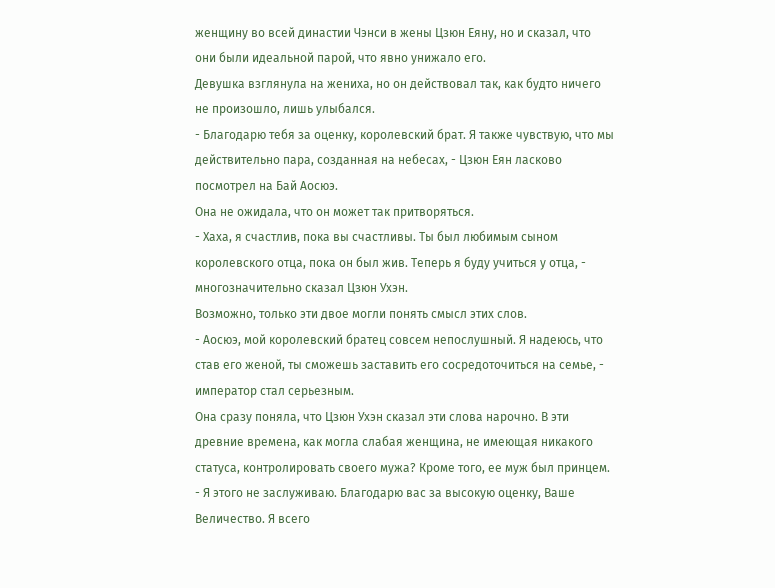женщину во всей династии Чэнси в жены Цзюн Еяну, но и сказал, что они были идеальной парой, что явно унижало его.
Девушка взглянула на жениха, но он действовал так, как будто ничего не произошло, лишь улыбался.
- Благодарю тебя за оценку, королевский брат. Я также чувствую, что мы действительно пара, созданная на небесах, - Цзюн Еян ласково посмотрел на Бай Аосюэ.
Она не ожидала, что он может так притворяться.
- Хаха, я счастлив, пока вы счастливы. Ты был любимым сыном королевского отца, пока он был жив. Теперь я буду учиться у отца, - многозначительно сказал Цзюн Ухэн.
Возможно, только эти двое могли понять смысл этих слов.
- Аосюэ, мой королевский братец совсем непослушный. Я надеюсь, что став его женой, ты сможешь заставить его сосредоточиться на семье, - император стал серьезным.
Она сразу поняла, что Цзюн Ухэн сказал эти слова нарочно. В эти древние времена, как могла слабая женщина, не имеющая никакого статуса, контролировать своего мужа? Кроме того, ее муж был принцем.
- Я этого не заслуживаю. Благодарю вас за высокую оценку, Ваше Величество. Я всего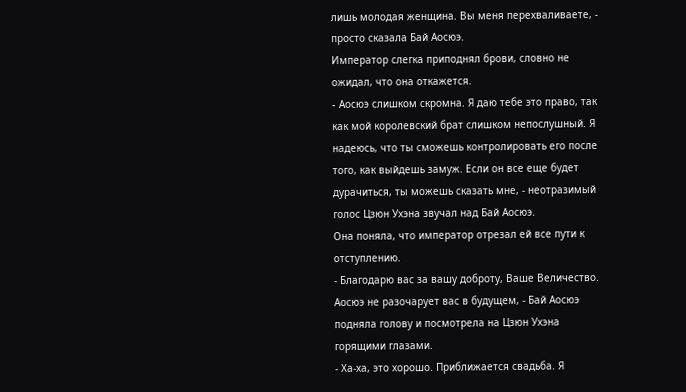лишь молодая женщина. Вы меня перехваливаете, - просто сказала Бай Аосюэ.
Император слегка приподнял брови, словно не ожидал, что она откажется.
- Aoсюэ слишком скромна. Я даю тебе это право, так как мой королевский брат слишком непослушный. Я надеюсь, что ты сможешь контролировать его после того, как выйдешь замуж. Если он все еще будет дурачиться, ты можешь сказать мне, - неотразимый голос Цзюн Ухэна звучал над Бай Аосюэ.
Она поняла, что император отрезал ей все пути к отступлению.
- Благодарю вас за вашу доброту, Ваше Величество. Aoсюэ не разочарует вас в будущем, - Бай Аосюэ подняла голову и посмотрела на Цзюн Ухэна горящими глазами.
- Ха-ха, это хорошо. Приближается свадьба. Я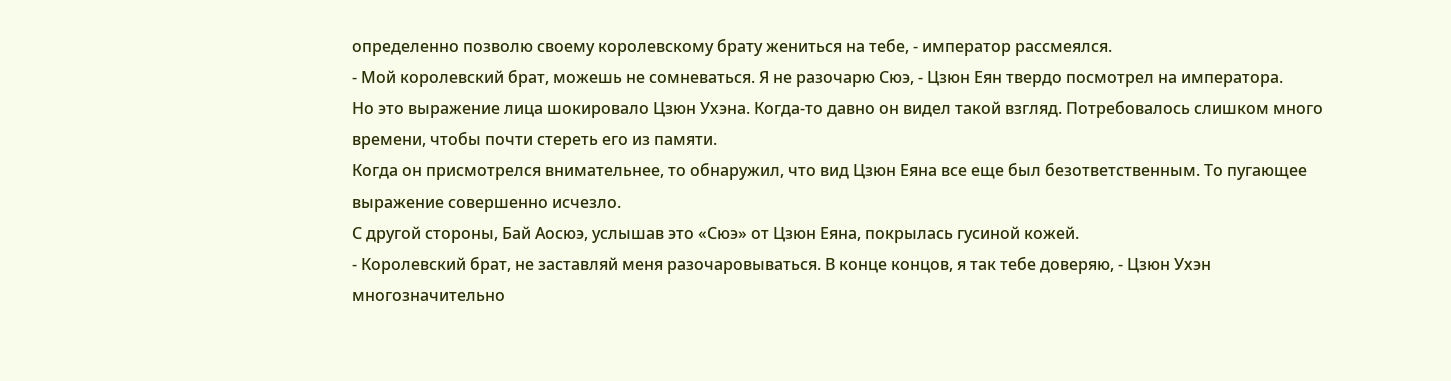определенно позволю своему королевскому брату жениться на тебе, - император рассмеялся.
- Мой королевский брат, можешь не сомневаться. Я не разочарю Сюэ, - Цзюн Еян твердо посмотрел на императора.
Но это выражение лица шокировало Цзюн Ухэна. Когда-то давно он видел такой взгляд. Потребовалось слишком много времени, чтобы почти стереть его из памяти.
Когда он присмотрелся внимательнее, то обнаружил, что вид Цзюн Еяна все еще был безответственным. То пугающее выражение совершенно исчезло.
С другой стороны, Бай Аосюэ, услышав это «Сюэ» от Цзюн Еяна, покрылась гусиной кожей.
- Королевский брат, не заставляй меня разочаровываться. В конце концов, я так тебе доверяю, - Цзюн Ухэн многозначительно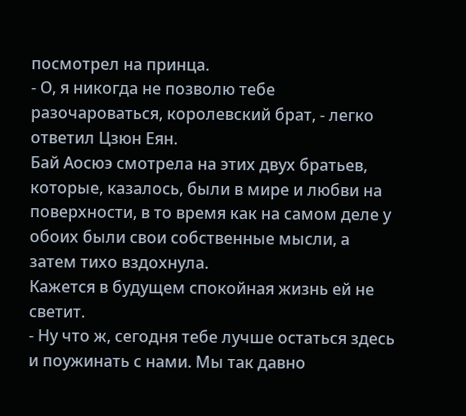посмотрел на принца.
- О, я никогда не позволю тебе разочароваться, королевский брат, - легко ответил Цзюн Еян.
Бай Аосюэ смотрела на этих двух братьев, которые, казалось, были в мире и любви на поверхности, в то время как на самом деле у обоих были свои собственные мысли, а затем тихо вздохнула.
Кажется в будущем спокойная жизнь ей не светит.
- Ну что ж, сегодня тебе лучше остаться здесь и поужинать с нами. Мы так давно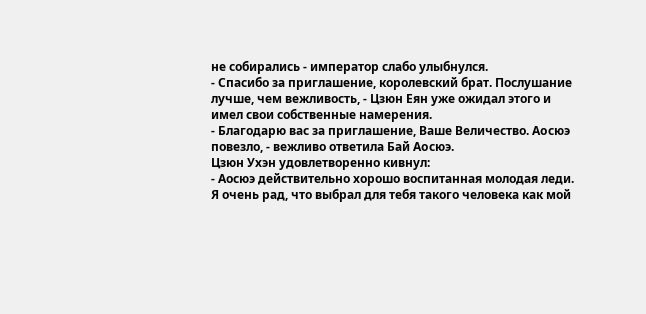не собирались - император слабо улыбнулся.
- Спасибо за приглашение, королевский брат. Послушание лучше, чем вежливость, - Цзюн Еян уже ожидал этого и имел свои собственные намерения.
- Благодарю вас за приглашение, Ваше Величество. Aoсюэ повезло, - вежливо ответила Бай Aoсюэ.
Цзюн Ухэн удовлетворенно кивнул:
- Аосюэ действительно хорошо воспитанная молодая леди. Я очень рад, что выбрал для тебя такого человека как мой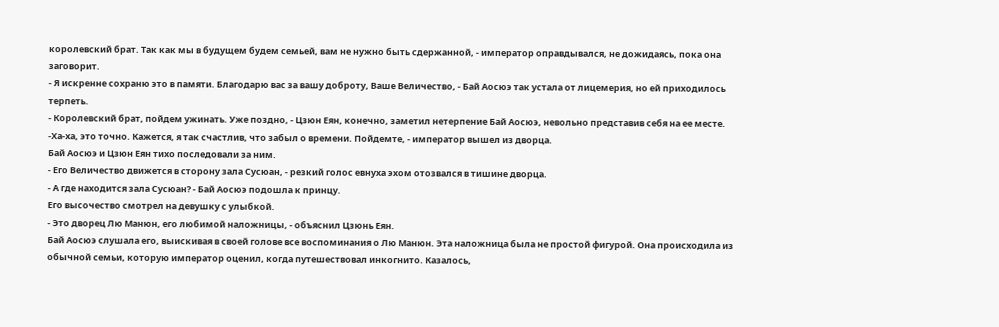королевский брат. Так как мы в будущем будем семьей, вам не нужно быть сдержанной, - император оправдывался, не дожидаясь, пока она заговорит.
- Я искренне сохраню это в памяти. Благодарю вас за вашу доброту, Ваше Величество, - Бай Аосюэ так устала от лицемерия, но ей приходилось терпеть.
- Королевский брат, пойдем ужинать. Уже поздно, - Цзюн Еян, конечно, заметил нетерпение Бай Аосюэ, невольно представив себя на ее месте.
-Ха-ха, это точно. Кажется, я так счастлив, что забыл о времени. Пойдемте, - император вышел из дворца.
Бай Аосюэ и Цзюн Еян тихо последовали за ним.
- Его Величество движется в сторону зала Сусюан, - резкий голос евнуха эхом отозвался в тишине дворца.
- А где находится зала Сусюан? - Бай Aoсюэ подошла к принцу.
Его высочество смотрел на девушку с улыбкой.
- Это дворец Лю Манюн, его любимой наложницы, - объяснил Цзюнь Еян.
Бай Аосюэ слушала его, выискивая в своей голове все воспоминания о Лю Манюн. Эта наложница была не простой фигурой. Она происходила из обычной семьи, которую император оценил, когда путешествовал инкогнито. Казалось,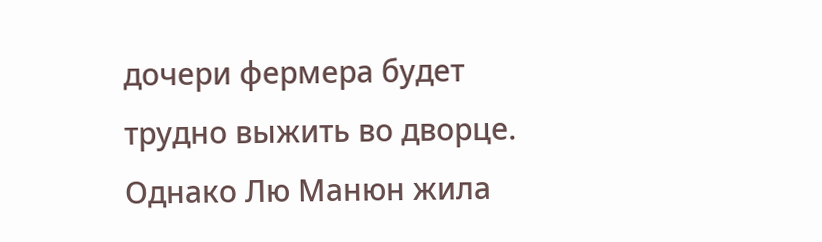дочери фермера будет трудно выжить во дворце. Однако Лю Манюн жила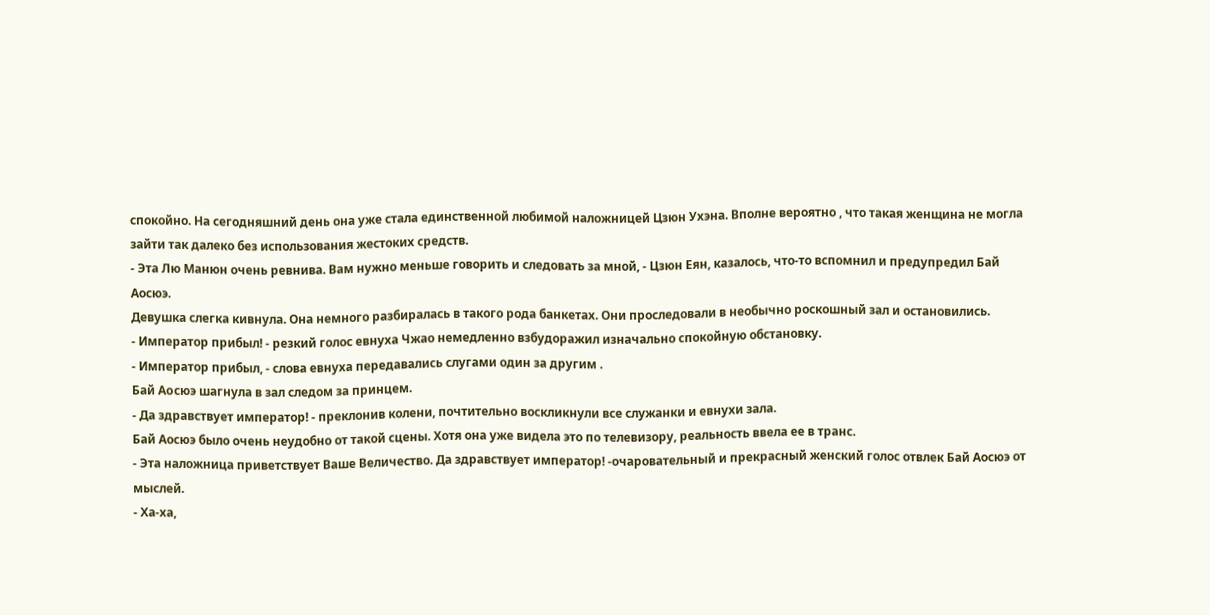спокойно. На сегодняшний день она уже стала единственной любимой наложницей Цзюн Ухэна. Вполне вероятно , что такая женщина не могла зайти так далеко без использования жестоких средств.
- Эта Лю Манюн очень ревнива. Вам нужно меньше говорить и следовать за мной, - Цзюн Еян, казалось, что-то вспомнил и предупредил Бай Аосюэ.
Девушка слегка кивнула. Она немного разбиралась в такого рода банкетах. Они проследовали в необычно роскошный зал и остановились.
- Император прибыл! - резкий голос евнуха Чжао немедленно взбудоражил изначально спокойную обстановку.
- Император прибыл, - слова евнуха передавались слугами один за другим .
Бай Aoсюэ шагнула в зал следом за принцем.
- Да здравствует император! - преклонив колени, почтительно воскликнули все служанки и евнухи зала.
Бай Аосюэ было очень неудобно от такой сцены. Хотя она уже видела это по телевизору, реальность ввела ее в транс.
- Эта наложница приветствует Ваше Величество. Да здравствует император! -очаровательный и прекрасный женский голос отвлек Бай Аосюэ от мыслей.
- Ха-ха,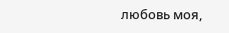любовь моя,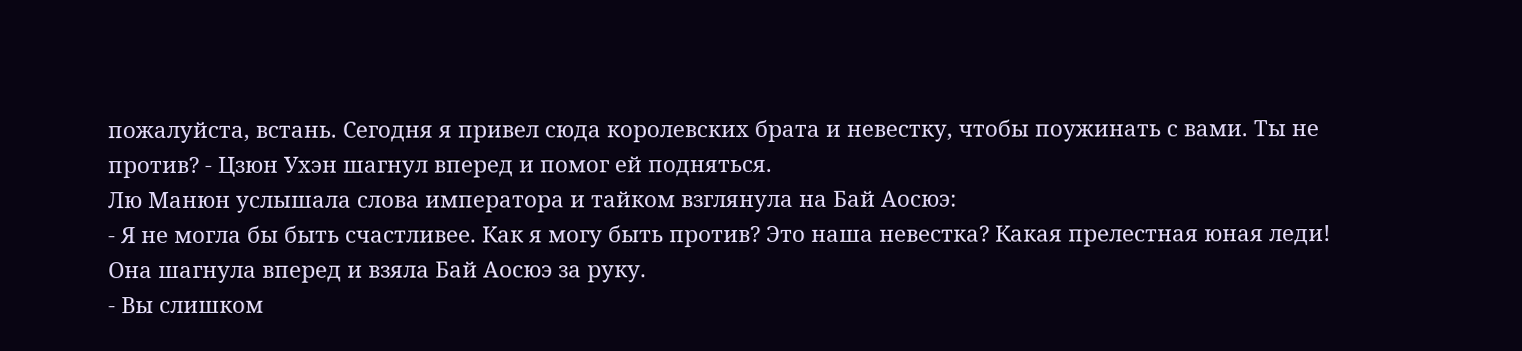пожалуйста, встань. Сегодня я привел сюда королевских брата и невестку, чтобы поужинать с вами. Ты не против? - Цзюн Ухэн шагнул вперед и помог ей подняться.
Лю Манюн услышала слова императора и тайком взглянула на Бай Аосюэ:
- Я не могла бы быть счастливее. Как я могу быть против? Это наша невестка? Какая прелестная юная леди!
Она шагнула вперед и взяла Бай Аосюэ за руку.
- Вы слишком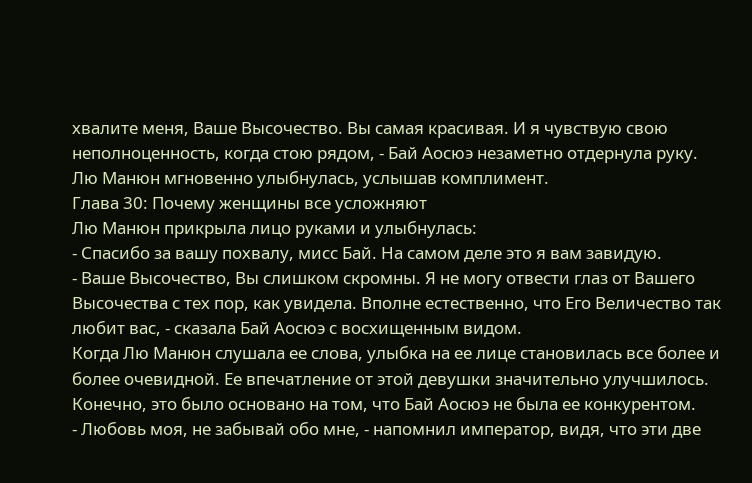хвалите меня, Ваше Высочество. Вы самая красивая. И я чувствую свою неполноценность, когда стою рядом, - Бай Аосюэ незаметно отдернула руку.
Лю Манюн мгновенно улыбнулась, услышав комплимент.
Глава 30: Почему женщины все усложняют
Лю Манюн прикрыла лицо руками и улыбнулась:
- Спасибо за вашу похвалу, мисс Бай. На самом деле это я вам завидую.
- Ваше Высочество, Вы слишком скромны. Я не могу отвести глаз от Вашего Высочества с тех пор, как увидела. Вполне естественно, что Его Величество так любит вас, - сказала Бай Aoсюэ с восхищенным видом.
Когда Лю Манюн слушала ее слова, улыбка на ее лице становилась все более и более очевидной. Ее впечатление от этой девушки значительно улучшилось. Конечно, это было основано на том, что Бай Аосюэ не была ее конкурентом.
- Любовь моя, не забывай обо мне, - напомнил император, видя, что эти две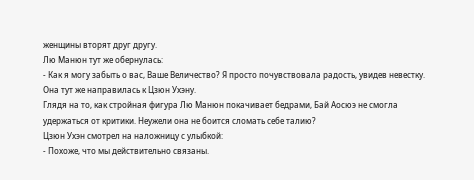женщины вторят друг другу.
Лю Манюн тут же обернулась:
- Как я могу забыть о вас, Ваше Величество? Я просто почувствовала радость, увидев невестку.
Она тут же направилась к Цзюн Ухэну.
Глядя на то, как стройная фигура Лю Манюн покачивает бедрами, Бай Аосюэ не смогла удержаться от критики. Неужели она не боится сломать себе талию?
Цзюн Ухэн смотрел на наложницу с улыбкой:
- Похоже, что мы действительно связаны.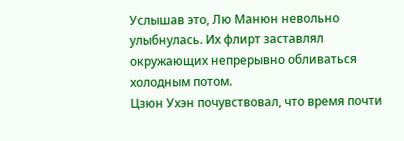Услышав это, Лю Манюн невольно улыбнулась. Их флирт заставлял окружающих непрерывно обливаться холодным потом.
Цзюн Ухэн почувствовал, что время почти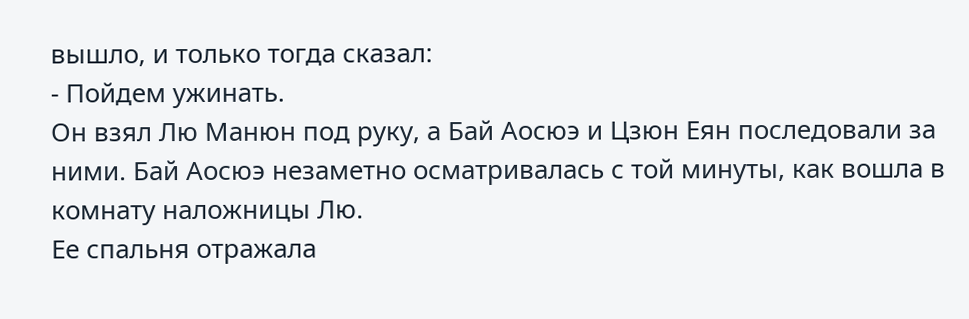вышло, и только тогда сказал:
- Пойдем ужинать.
Он взял Лю Манюн под руку, а Бай Аосюэ и Цзюн Еян последовали за ними. Бай Аосюэ незаметно осматривалась с той минуты, как вошла в комнату наложницы Лю.
Ее спальня отражала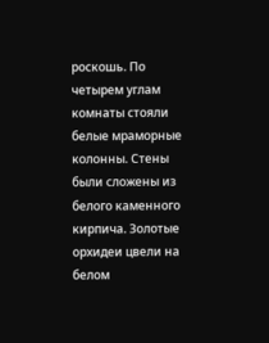роскошь. По четырем углам комнаты стояли белые мраморные колонны. Стены были сложены из белого каменного кирпича. Золотые орхидеи цвели на белом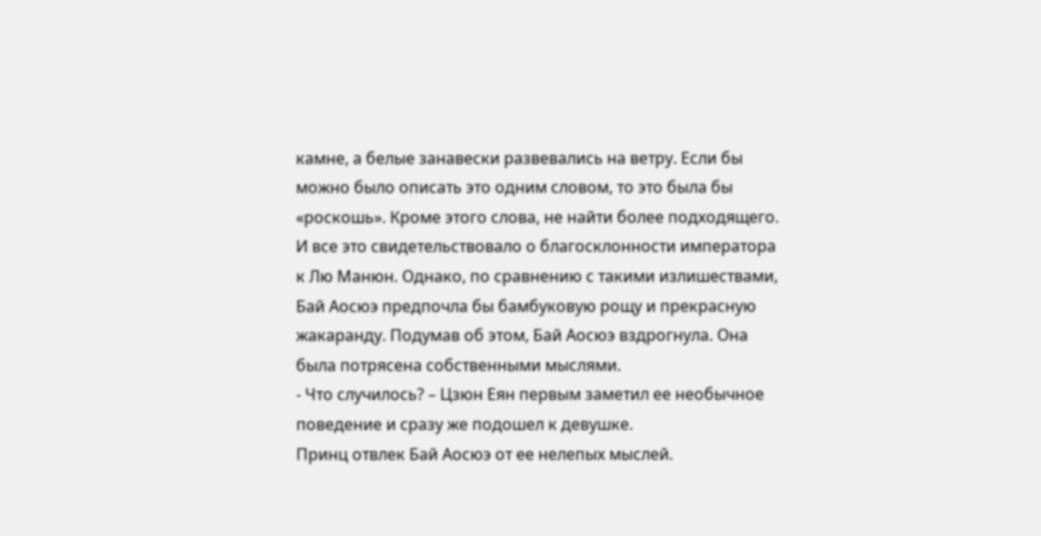камне, а белые занавески развевались на ветру. Если бы можно было описать это одним словом, то это была бы «роскошь». Кроме этого слова, не найти более подходящего.
И все это свидетельствовало о благосклонности императора к Лю Манюн. Однако, по сравнению с такими излишествами, Бай Аосюэ предпочла бы бамбуковую рощу и прекрасную жакаранду. Подумав об этом, Бай Аосюэ вздрогнула. Она была потрясена собственными мыслями.
- Что случилось? – Цзюн Еян первым заметил ее необычное поведение и сразу же подошел к девушке.
Принц отвлек Бай Аосюэ от ее нелепых мыслей.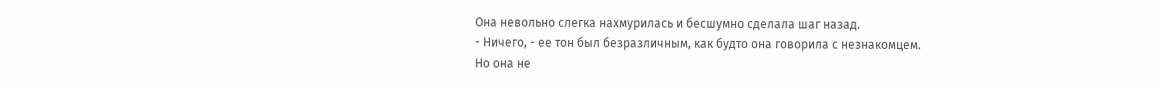Она невольно слегка нахмурилась и бесшумно сделала шаг назад.
- Ничего, - ее тон был безразличным, как будто она говорила с незнакомцем.
Но она не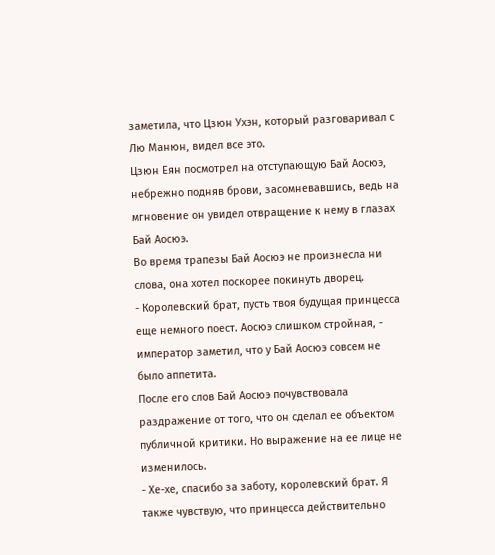заметила, что Цзюн Ухэн, который разговаривал с Лю Манюн, видел все это.
Цзюн Еян посмотрел на отступающую Бай Аосюэ, небрежно подняв брови, засомневавшись, ведь на мгновение он увидел отвращение к нему в глазах Бай Аосюэ.
Во время трапезы Бай Аосюэ не произнесла ни слова, она хотел поскорее покинуть дворец.
- Королевский брат, пусть твоя будущая принцесса еще немного поест. Aoсюэ слишком стройная, - император заметил, что у Бай Аосюэ совсем не было аппетита.
После его слов Бай Аосюэ почувствовала раздражение от того, что он сделал ее объектом публичной критики. Но выражение на ее лице не изменилось.
- Хе-хе, спасибо за заботу, королевский брат. Я также чувствую, что принцесса действительно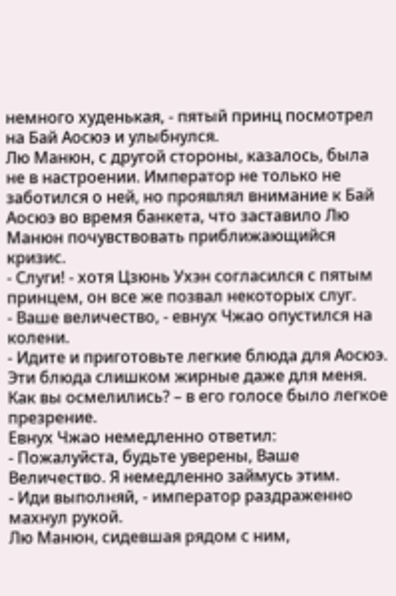немного худенькая, - пятый принц посмотрел на Бай Аосюэ и улыбнулся.
Лю Манюн, с другой стороны, казалось, была не в настроении. Император не только не заботился о ней, но проявлял внимание к Бай Аосюэ во время банкета, что заставило Лю Манюн почувствовать приближающийся кризис.
- Слуги! - хотя Цзюнь Ухэн согласился с пятым принцем, он все же позвал некоторых слуг.
- Ваше величество, - евнух Чжао опустился на колени.
- Идите и приготовьте легкие блюда для Аосюэ. Эти блюда слишком жирные даже для меня. Как вы осмелились? – в его голосе было легкое презрение.
Евнух Чжао немедленно ответил:
- Пожалуйста, будьте уверены, Ваше Величество. Я немедленно займусь этим.
- Иди выполняй, - император раздраженно махнул рукой.
Лю Манюн, сидевшая рядом с ним,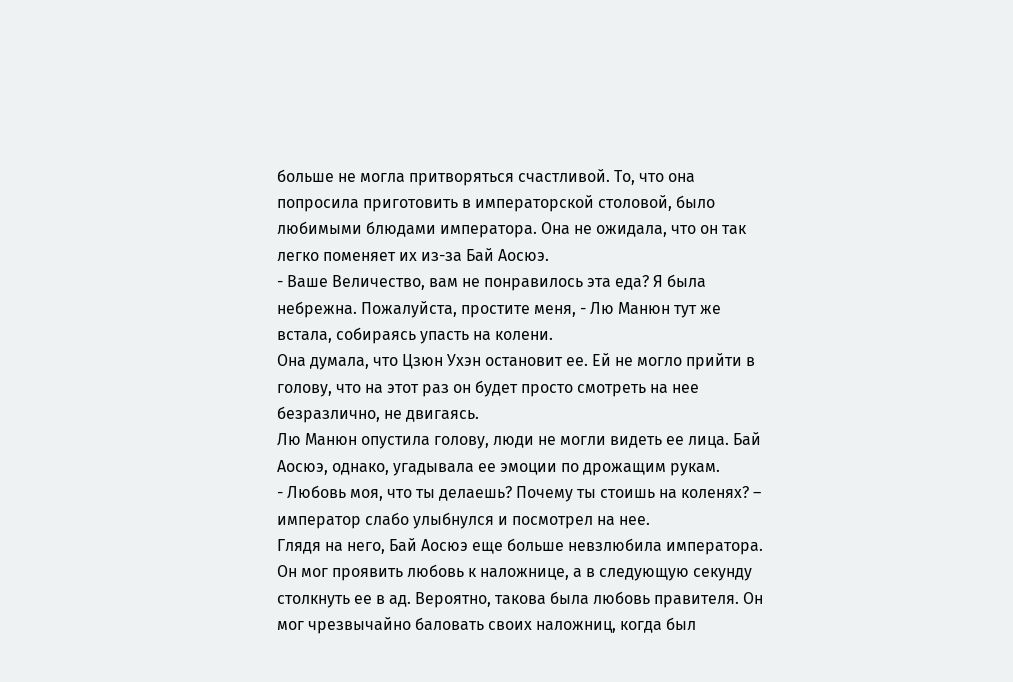больше не могла притворяться счастливой. То, что она попросила приготовить в императорской столовой, было любимыми блюдами императора. Она не ожидала, что он так легко поменяет их из-за Бай Аосюэ.
- Ваше Величество, вам не понравилось эта еда? Я была небрежна. Пожалуйста, простите меня, - Лю Манюн тут же встала, собираясь упасть на колени.
Она думала, что Цзюн Ухэн остановит ее. Ей не могло прийти в голову, что на этот раз он будет просто смотреть на нее безразлично, не двигаясь.
Лю Манюн опустила голову, люди не могли видеть ее лица. Бай Аосюэ, однако, угадывала ее эмоции по дрожащим рукам.
- Любовь моя, что ты делаешь? Почему ты стоишь на коленях? – император слабо улыбнулся и посмотрел на нее.
Глядя на него, Бай Аосюэ еще больше невзлюбила императора. Он мог проявить любовь к наложнице, а в следующую секунду столкнуть ее в ад. Вероятно, такова была любовь правителя. Он мог чрезвычайно баловать своих наложниц, когда был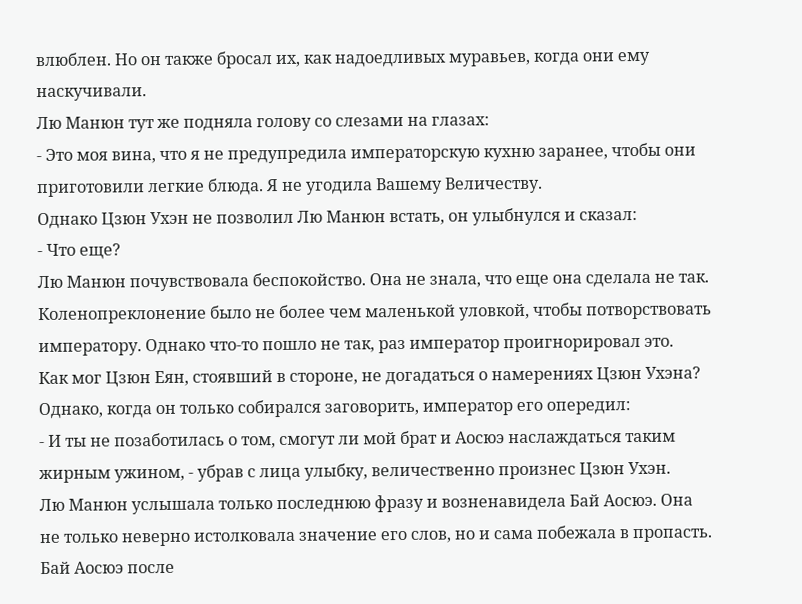влюблен. Но он также бросал их, как надоедливых муравьев, когда они ему наскучивали.
Лю Манюн тут же подняла голову со слезами на глазах:
- Это моя вина, что я не предупредила императорскую кухню заранее, чтобы они приготовили легкие блюда. Я не угодила Вашему Величеству.
Однако Цзюн Ухэн не позволил Лю Манюн встать, он улыбнулся и сказал:
- Что еще?
Лю Манюн почувствовала беспокойство. Она не знала, что еще она сделала не так. Коленопреклонение было не более чем маленькой уловкой, чтобы потворствовать императору. Однако что-то пошло не так, раз император проигнорировал это.
Как мог Цзюн Еян, стоявший в стороне, не догадаться о намерениях Цзюн Ухэна? Однако, когда он только собирался заговорить, император его опередил:
- И ты не позаботилась о том, смогут ли мой брат и Аосюэ наслаждаться таким жирным ужином, - убрав с лица улыбку, величественно произнес Цзюн Ухэн.
Лю Манюн услышала только последнюю фразу и возненавидела Бай Аосюэ. Она не только неверно истолковала значение его слов, но и сама побежала в пропасть.
Бай Аосюэ после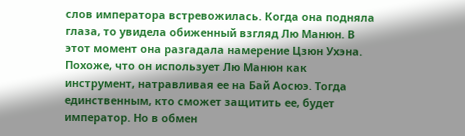слов императора встревожилась. Когда она подняла глаза, то увидела обиженный взгляд Лю Манюн. В этот момент она разгадала намерение Цзюн Ухэна.
Похоже, что он использует Лю Манюн как инструмент, натравливая ее на Бай Аосюэ. Тогда единственным, кто сможет защитить ее, будет император. Но в обмен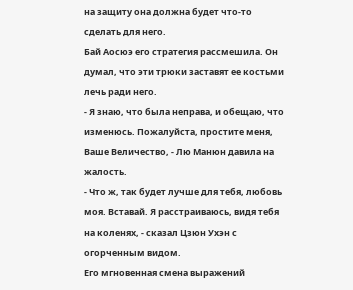на защиту она должна будет что-то сделать для него.
Бай Аосюэ его стратегия рассмешила. Он думал, что эти трюки заставят ее костьми лечь ради него.
- Я знаю, что была неправа, и обещаю, что изменюсь. Пожалуйста, простите меня, Ваше Величество, - Лю Манюн давила на жалость.
- Что ж, так будет лучше для тебя, любовь моя. Вставай. Я расстраиваюсь, видя тебя на коленях, - сказал Цзюн Ухэн с огорченным видом.
Его мгновенная смена выражений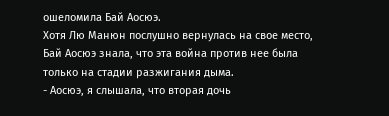ошеломила Бай Аосюэ.
Хотя Лю Манюн послушно вернулась на свое место, Бай Аосюэ знала, что эта война против нее была только на стадии разжигания дыма.
- Аосюэ, я слышала, что вторая дочь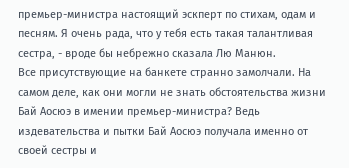премьер-министра настоящий эскперт по стихам, одам и песням. Я очень рада, что у тебя есть такая талантливая сестра, - вроде бы небрежно сказала Лю Манюн.
Все присутствующие на банкете странно замолчали. На самом деле, как они могли не знать обстоятельства жизни Бай Аосюэ в имении премьер-министра? Ведь издевательства и пытки Бай Аосюэ получала именно от своей сестры и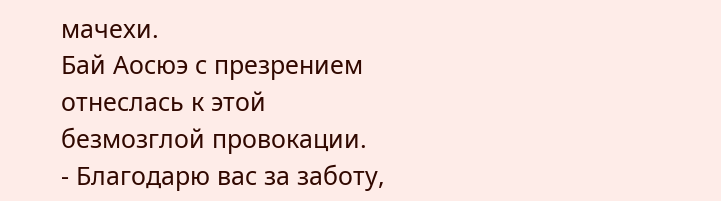мачехи.
Бай Аосюэ с презрением отнеслась к этой безмозглой провокации.
- Благодарю вас за заботу,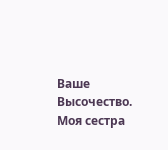Ваше Высочество. Моя сестра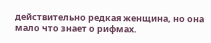действительно редкая женщина, но она мало что знает о рифмах.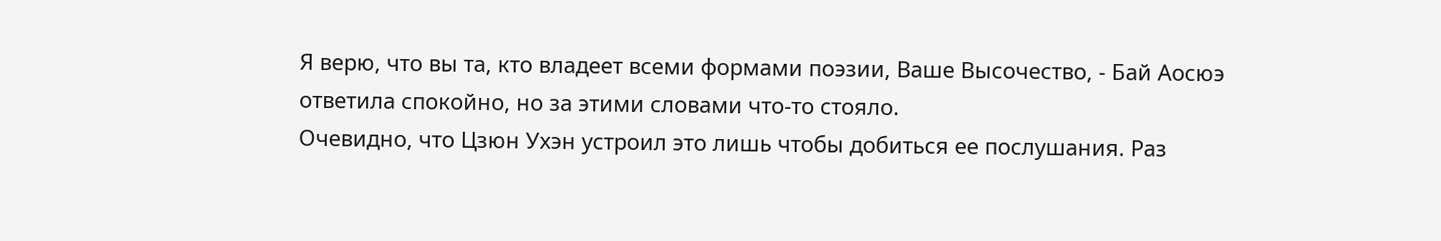Я верю, что вы та, кто владеет всеми формами поэзии, Ваше Высочество, - Бай Aoсюэ ответила спокойно, но за этими словами что-то стояло.
Очевидно, что Цзюн Ухэн устроил это лишь чтобы добиться ее послушания. Раз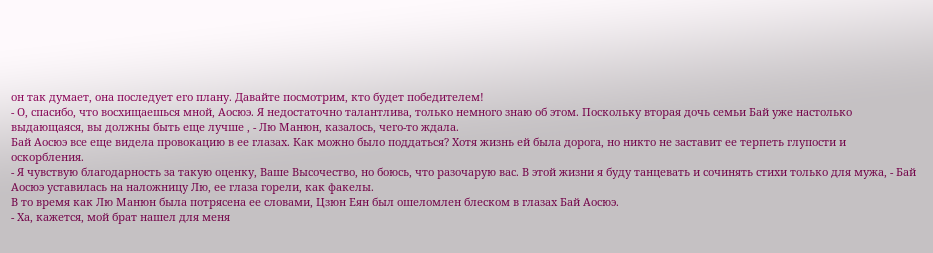он так думает, она последует его плану. Давайте посмотрим, кто будет победителем!
- О, спасибо, что восхищаешься мной, Аосюэ. Я недостаточно талантлива, только немного знаю об этом. Поскольку вторая дочь семьи Бай уже настолько выдающаяся, вы должны быть еще лучше , - Лю Манюн, казалось, чего-то ждала.
Бай Аосюэ все еще видела провокацию в ее глазах. Как можно было поддаться? Хотя жизнь ей была дорога, но никто не заставит ее терпеть глупости и оскорбления.
- Я чувствую благодарность за такую оценку, Ваше Высочество, но боюсь, что разочарую вас. В этой жизни я буду танцевать и сочинять стихи только для мужа, - Бай Аосюэ уставилась на наложницу Лю, ее глаза горели, как факелы.
В то время как Лю Манюн была потрясена ее словами, Цзюн Еян был ошеломлен блеском в глазах Бай Аосюэ.
- Ха, кажется, мой брат нашел для меня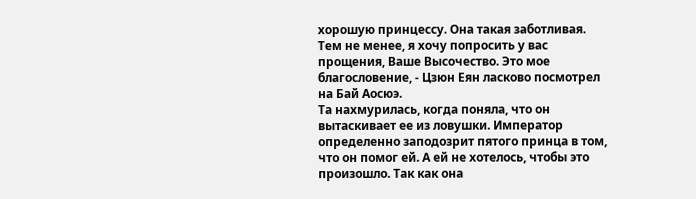хорошую принцессу. Она такая заботливая. Тем не менее, я хочу попросить у вас прощения, Ваше Высочество. Это мое благословение, - Цзюн Еян ласково посмотрел на Бай Аосюэ.
Та нахмурилась, когда поняла, что он вытаскивает ее из ловушки. Император определенно заподозрит пятого принца в том, что он помог ей. А ей не хотелось, чтобы это произошло. Так как она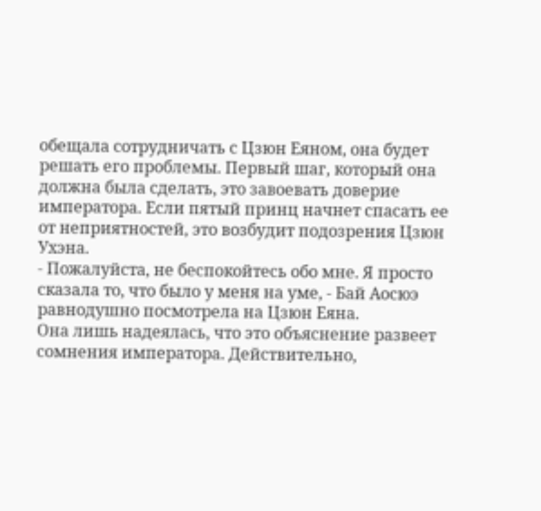обещала сотрудничать с Цзюн Еяном, она будет решать его проблемы. Первый шаг, который она должна была сделать, это завоевать доверие императора. Если пятый принц начнет спасать ее от неприятностей, это возбудит подозрения Цзюн Ухэна.
- Пожалуйста, не беспокойтесь обо мне. Я просто сказала то, что было у меня на уме, - Бай Аосюэ равнодушно посмотрела на Цзюн Еяна.
Она лишь надеялась, что это объяснение развеет сомнения императора. Действительно,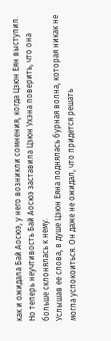как и ожидала Бай Аосюэ, у него возникли сомнения, когда Цзюн Еян выступил. Но теперь неучтивость Бай Аосюэ заставила Цзюн Ухэна поверить, что она больше склонялась к нему.
Услышав ее слова, в душе Цзюн Еяна поднялась бурная волна, которая никак не могла успокоиться. Он даже не ожидал, что придется решать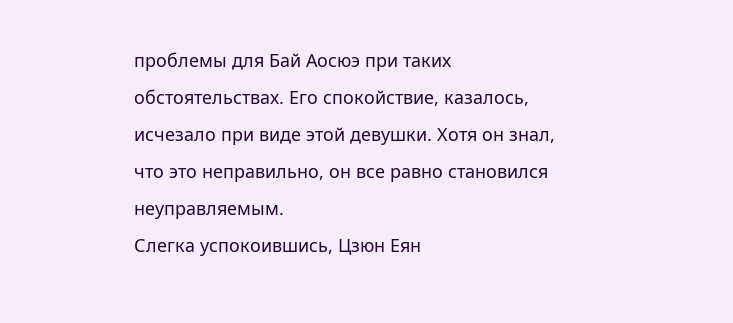проблемы для Бай Аосюэ при таких обстоятельствах. Его спокойствие, казалось, исчезало при виде этой девушки. Хотя он знал, что это неправильно, он все равно становился неуправляемым.
Слегка успокоившись, Цзюн Еян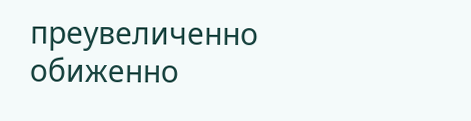преувеличенно обиженно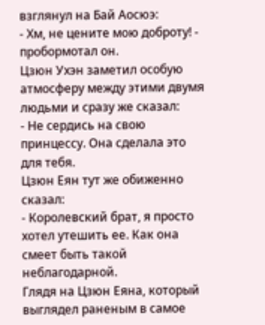взглянул на Бай Аосюэ:
- Хм, не цените мою доброту! - пробормотал он.
Цзюн Ухэн заметил особую атмосферу между этими двумя людьми и сразу же сказал:
- Не сердись на свою принцессу. Она сделала это для тебя.
Цзюн Еян тут же обиженно сказал:
- Королевский брат, я просто хотел утешить ее. Как она смеет быть такой неблагодарной.
Глядя на Цзюн Еяна, который выглядел раненым в самое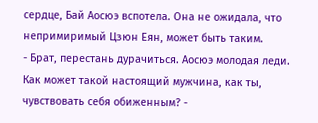сердце, Бай Аосюэ вспотела. Она не ожидала, что непримиримый Цзюн Еян, может быть таким.
- Брат, перестань дурачиться. Aoсюэ молодая леди. Как может такой настоящий мужчина, как ты, чувствовать себя обиженным? -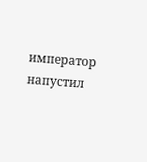император напустил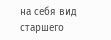на себя вид старшего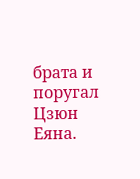брата и поругал Цзюн Еяна.